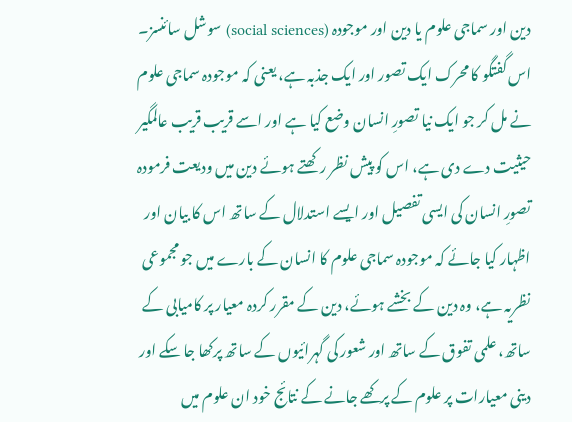دین اور سماجی علوم یا دین اور موجودہ (social sciences) سوشل سائنسز۔
اس گفتگو کا محرک ایک تصور اور ایک جذبہ ہے، یعنی کہ موجودہ سماجی علوم نے مل کر جو ایک نیا تصورِ انسان وضع کیا ہے اور اسے قریب قریب عالمگیر حیثیت دے دی ہے، اس کو پیش نظر رکھتے ہوئے دین میں ودیعت فرمودہ تصورِ انسان کی ایسی تفصیل اور ایسے استدلال کے ساتھ اس کا بیان اور اظہار کیا جائے کہ موجودہ سماجی علوم کا انسان کے بارے میں جو مجموعی نظریہ ہے، وہ دین کے بخشے ہوئے، دین کے مقرر کردہ معیار پر کامیابی کے ساتھ، علمی تفوق کے ساتھ اور شعور کی گہرائیوں کے ساتھ پرکھا جا سکے اور دینی معیارات پر علوم کے پرکھے جانے کے نتائج خود ان علوم میں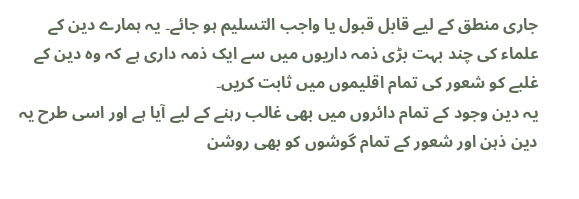جاری منطق کے لیے قابل قبول یا واجب التسلیم ہو جائے۔ یہ ہمارے دین کے علماء کی چند بہت بڑی ذمہ داریوں میں سے ایک ذمہ داری ہے کہ وہ دین کے غلبے کو شعور کی تمام اقلیموں میں ثابت کریں۔
یہ دین وجود کے تمام دائروں میں بھی غالب رہنے کے لیے آیا ہے اور اسی طرح یہ دین ذہن اور شعور کے تمام گوشوں کو بھی روشن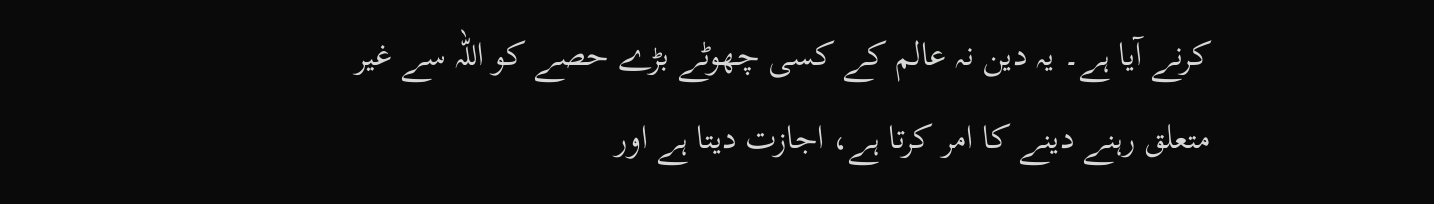کرنے آیا ہے۔ یہ دین نہ عالم کے کسی چھوٹے بڑے حصے کو اللہ سے غیر متعلق رہنے دینے کا امر کرتا ہے، اجازت دیتا ہے اور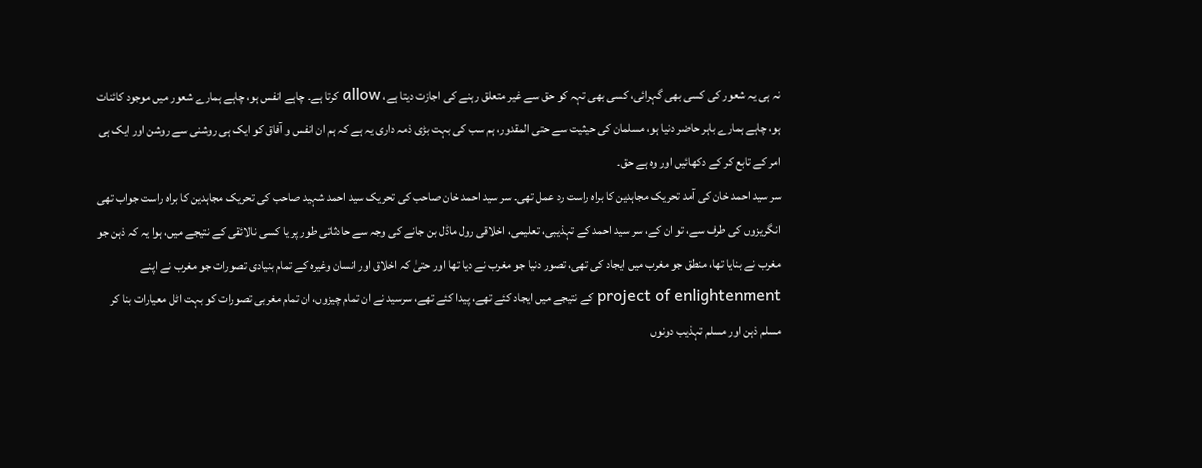نہ ہی یہ شعور کی کسی بھی گہرائی، کسی بھی تہہ کو حق سے غیر متعلق رہنے کی اجازت دیتا ہے، allow کرتا ہے۔ چاہے انفس ہو، چاہے ہمارے شعور میں موجود کائنات ہو، چاہے ہمارے باہر حاضر دنیا ہو، مسلمان کی حیثیت سے حتی المقدور، ہم سب کی بہت بڑی ذمہ داری یہ ہے کہ ہم ان انفس و آفاق کو ایک ہی روشنی سے روشن اور ایک ہی امر کے تابع کر کے دکھائیں اور وہ ہے حق۔
سر سید احمد خان کی آمد تحریک مجاہدین کا براہ راست رد عمل تھی۔ سر سید احمد خان صاحب کی تحریک سید احمد شہید صاحب کی تحریک مجاہدین کا براہ راست جواب تھی انگریزوں کی طرف سے، تو ان کے، سر سید احمد کے تہذیبی، تعلیمی، اخلاقی رول ماڈل بن جانے کی وجہ سے حادثاتی طور پر یا کسی نالائقی کے نتیجے میں، ہوا یہ کہ ذہن جو مغرب نے بنایا تھا، منطق جو مغرب میں ایجاد کی تھی، تصور دنیا جو مغرب نے دیا تھا اور حتیٰ کہ اخلاق اور انسان وغیرہ کے تمام بنیادی تصورات جو مغرب نے اپنے project of enlightenment کے نتیجے میں ایجاد کئے تھے، پیدا کئے تھے، سرسید نے ان تمام چیزوں، ان تمام مغربی تصورات کو بہت اٹل معیارات بنا کر مسلم ذہن اور مسلم تہذیب دونوں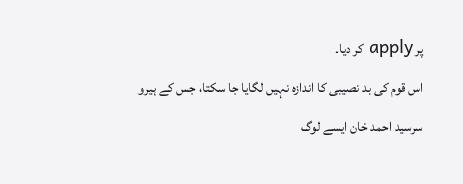پر apply کر دیا۔
اس قوم کی بد نصیبی کا اندازہ نہیں لگایا جا سکتا، جس کے ہیرو سرسید احمد خان ایسے لوگ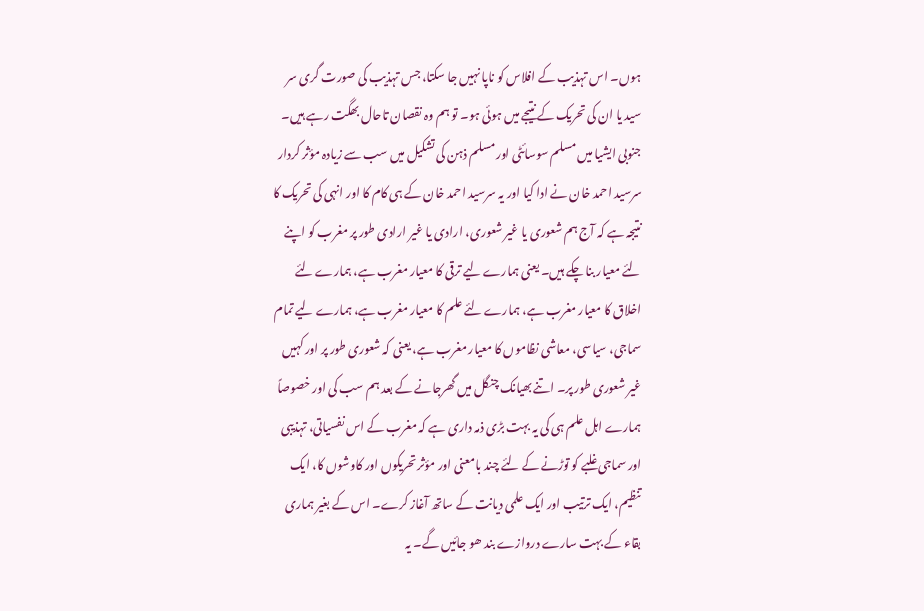ہوں۔ اس تہذیب کے افلاس کو ناپا نہیں جا سکتا، جس تہذیب کی صورت گری سر سید یا ان کی تحریک کے نتیجے میں ہوئی ہو۔ تو ہم وہ نقصان تاحال بھگت رہے ہیں۔ جنوبی ایشیا میں مسلم سوسائٹی اور مسلم ذہن کی تشکیل میں سب سے زیادہ مؤثر کردار سرسید احمد خان نے ادا کیا اور یہ سرسید احمد خان کے ہی کام کا اور انہی کی تحریک کا نتیجہ ہے کہ آج ہم شعوری یا غیر شعوری، ارادی یا غیر ارادی طور پر مغرب کو اپنے لئے معیار بنا چکے ہیں۔ یعنی ہمارے لیے ترقی کا معیار مغرب ہے، ہمارے لئے اخلاق کا معیار مغرب ہے، ہمارے لئے علم کا معیار مغرب ہے، ہمارے لیے تمام سماجی، سیاسی، معاشی نظاموں کا معیار مغرب ہے، یعنی کہ شعوری طور پر اور کہیں غیر شعوری طور پر۔ اتنے بھیانک چنگل میں گھرجانے کے بعد ہم سب کی اور خصوصاً ہمارے اہل علم ہی کی یہ بہت بڑی ذمہ داری ہے کہ مغرب کے اس نفسیاتی، تہذیبی اور سماجی غلبے کو توڑنے کے لئے چند بامعنی اور مؤثر تحریکوں اور کاوشوں کا، ایک تنظیم، ایک ترتیب اور ایک علمی دیانت کے ساتھ آغاز کرے۔ اس کے بغیر ہماری بقاء کے بہت سارے دروازے بند ھو جائیں گے۔ یہ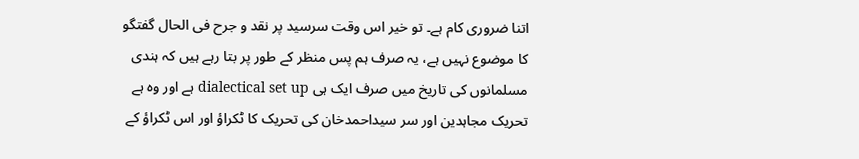اتنا ضروری کام ہے۔ تو خیر اس وقت سرسید پر نقد و جرح فی الحال گفتگو کا موضوع نہیں ہے، یہ صرف ہم پس منظر کے طور پر بتا رہے ہیں کہ ہندی مسلمانوں کی تاریخ میں صرف ایک ہی dialectical set up ہے اور وہ ہے تحریک مجاہدین اور سر سیداحمدخان کی تحریک کا ٹکراؤ اور اس ٹکراؤ کے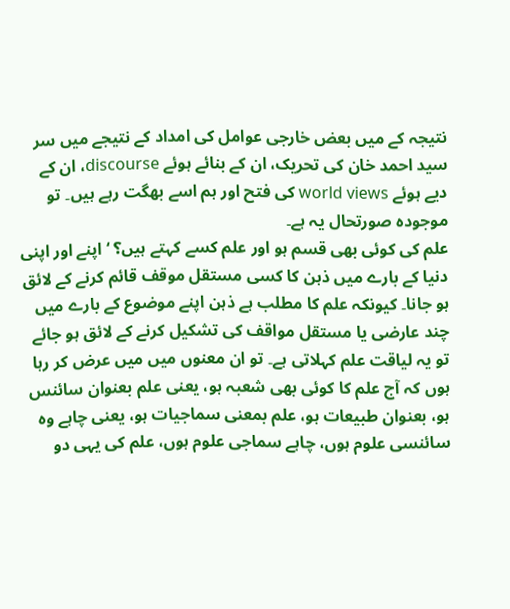نتیجہ کے میں بعض خارجی عوامل کی امداد کے نتیجے میں سر سید احمد خان کی تحریک، ان کے بنائے ہوئے discourse، ان کے دیے ہوئے world views کی فتح اور ہم اسے بھگت رہے ہیں۔ تو موجودہ صورتحال یہ ہے۔
علم کی کوئی بھی قسم ہو اور علم کسے کہتے ہیں؟ ‘اپنے اور اپنی دنیا کے بارے میں ذہن کا کسی مستقل موقف قائم کرنے کے لائق ہو جانا۔ کیونکہ علم کا مطلب ہے ذہن اپنے موضوع کے بارے میں چند عارضی یا مستقل مواقف کی تشکیل کرنے کے لائق ہو جائے تو یہ لیاقت علم کہلاتی ہے۔ تو ان معنوں میں میں عرض کر رہا ہوں کہ آج علم کا کوئی بھی شعبہ ہو، یعنی علم بعنوان سائنس ہو، بعنوان طبیعات ہو، علم بمعنی سماجیات ہو، یعنی چاہے وہ سائنسی علوم ہوں، چاہے سماجی علوم ہوں، علم کی یہی دو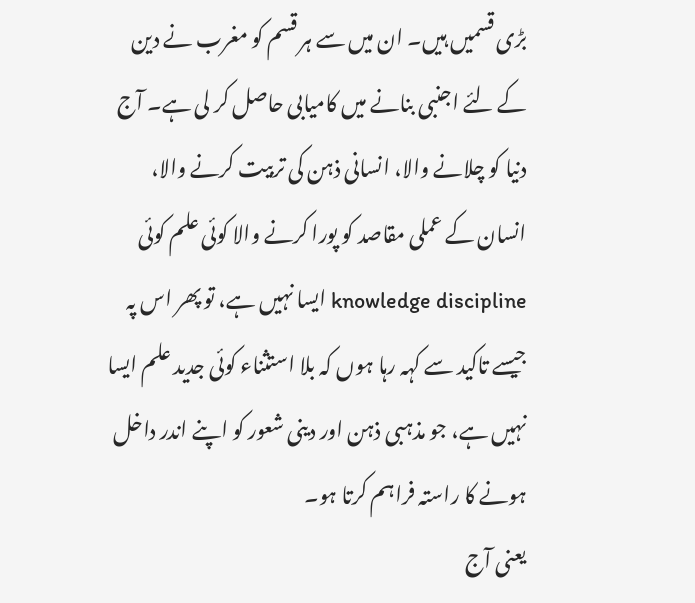بڑی قسمیں ہیں۔ ان میں سے ہر قسم کو مغرب نے دین کے لئے اجنبی بنانے میں کامیابی حاصل کر لی ہے۔ آج دنیا کو چلانے والا، انسانی ذہن کی تربیت کرنے والا، انسان کے عملی مقاصد کو پورا کرنے والا کوئی علم کوئی knowledge discipline ایسا نہیں ہے، تو پھر اس پہ جیسے تاکید سے کہہ رہا ہوں کہ بلا استثناء کوئی جدید علم ایسا نہیں ہے، جو مذہبی ذہن اور دینی شعور کو اپنے اندر داخل ہونے کا راستہ فراہم کرتا ہو۔
یعنی آج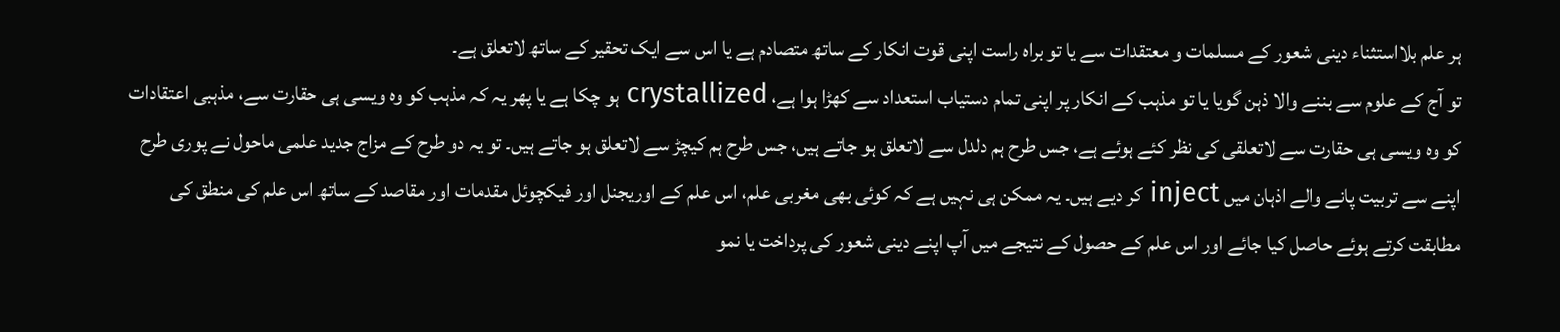ہر علم بلااستثناء دینی شعور کے مسلمات و معتقدات سے یا تو براہ راست اپنی قوت انکار کے ساتھ متصادم ہے یا اس سے ایک تحقیر کے ساتھ لاتعلق ہے۔
تو آج کے علوم سے بننے والا ذہن گویا یا تو مذہب کے انکار پر اپنی تمام دستیاب استعداد سے کھڑا ہوا ہے، crystallized ہو چکا ہے یا پھر یہ کہ مذہب کو وہ ویسی ہی حقارت سے، مذہبی اعتقادات کو وہ ویسی ہی حقارت سے لاتعلقی کی نظر کئے ہوئے ہے، جس طرح ہم دلدل سے لاتعلق ہو جاتے ہیں، جس طرح ہم کیچڑ سے لاتعلق ہو جاتے ہیں۔ تو یہ دو طرح کے مزاج جدید علمی ماحول نے پوری طرح اپنے سے تربیت پانے والے اذہان میں inject کر دیے ہیں۔ یہ ممکن ہی نہیں ہے کہ کوئی بھی مغربی علم، اس علم کے اوریجنل اور فیکچوئل مقدمات اور مقاصد کے ساتھ اس علم کی منطق کی مطابقت کرتے ہوئے حاصل کیا جائے اور اس علم کے حصول کے نتیجے میں آپ اپنے دینی شعور کی پرداخت یا نمو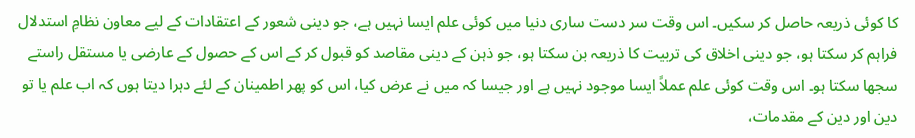کا کوئی ذریعہ حاصل کر سکیں۔ اس وقت سر دست ساری دنیا میں کوئی علم ایسا نہیں ہے، جو دینی شعور کے اعتقادات کے لیے معاون نظامِ استدلال فراہم کر سکتا ہو، جو دینی اخلاق کی تربیت کا ذریعہ بن سکتا ہو، جو ذہن کے دینی مقاصد کو قبول کر کے اس کے حصول کے عارضی یا مستقل راستے سجھا سکتا ہو۔ اس وقت کوئی علم عملاً ایسا موجود نہیں ہے اور جیسا کہ میں نے عرض کیا، اس کو پھر اطمینان کے لئے دہرا دیتا ہوں کہ اب علم یا تو دین اور دین کے مقدمات،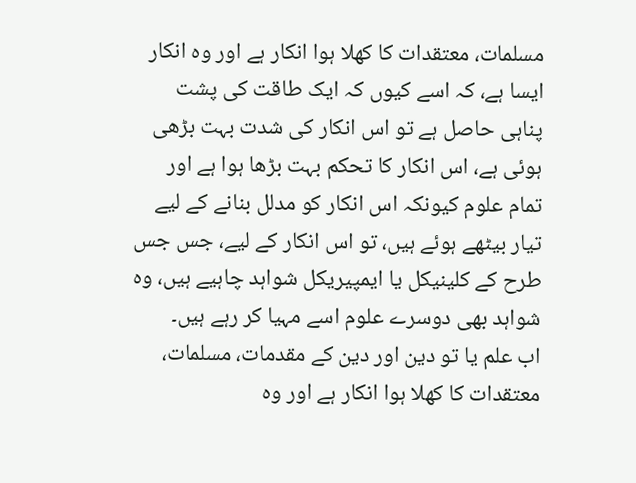مسلمات، معتقدات کا کھلا ہوا انکار ہے اور وہ انکار ایسا ہے، کہ اسے کیوں کہ ایک طاقت کی پشت پناہی حاصل ہے تو اس انکار کی شدت بہت بڑھی ہوئی ہے، اس انکار کا تحکم بہت بڑھا ہوا ہے اور تمام علوم کیونکہ اس انکار کو مدلل بنانے کے لیے تیار بیٹھے ہوئے ہیں، تو اس انکار کے لیے، جس جس طرح کے کلینیکل یا ایمپیریکل شواہد چاہیے ہیں، وہ شواہد بھی دوسرے علوم اسے مہیا کر رہے ہیں۔
اب علم یا تو دین اور دین کے مقدمات، مسلمات، معتقدات کا کھلا ہوا انکار ہے اور وہ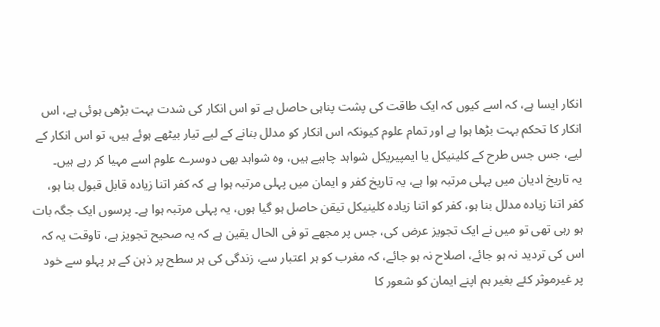انکار ایسا ہے، کہ اسے کیوں کہ ایک طاقت کی پشت پناہی حاصل ہے تو اس انکار کی شدت بہت بڑھی ہوئی ہے، اس انکار کا تحکم بہت بڑھا ہوا ہے اور تمام علوم کیونکہ اس انکار کو مدلل بنانے کے لیے تیار بیٹھے ہوئے ہیں، تو اس انکار کے لیے، جس جس طرح کے کلینیکل یا ایمپیریکل شواہد چاہیے ہیں، وہ شواہد بھی دوسرے علوم اسے مہیا کر رہے ہیں۔
یہ تاریخ ادیان میں پہلی مرتبہ ہوا ہے، یہ تاریخ کفر و ایمان میں پہلی مرتبہ ہوا ہے کہ کفر اتنا زیادہ قابل قبول بنا ہو، کفر اتنا زیادہ مدلل بنا ہو، کفر کو اتنا زیادہ کلینیکل تیقن حاصل ہو گیا ہوں، یہ پہلی مرتبہ ہوا ہے۔ پرسوں ایک جگہ بات ہو رہی تھی تو میں نے ایک تجویز عرض کی، جس پر مجھے تو فی الحال یقین ہے کہ یہ صحیح تجویز ہے، تاوقت یہ کہ اس کی تردید نہ ہو جائے، اصلاح نہ ہو جائے، کہ مغرب کو ہر اعتبار سے، زندگی کی ہر سطح پر ذہن کے ہر پہلو سے خود پر غیرموثر کئے بغیر ہم اپنے ایمان کو شعور کا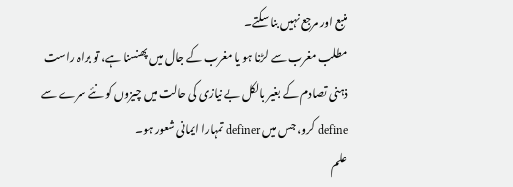منبع اور مرجع نہیں بنا سکتے۔
مطلب مغرب سے لڑنا ہو یا مغرب کے جال میں پھنسنا ہے، تو براہ راست ذہنی تصادم کے بغیر بالکل بے نیازی کی حالت میں چیزوں کو نئے سرے سے define کرو، جس میں definer تمہارا ایمانی شعور ہو۔
علم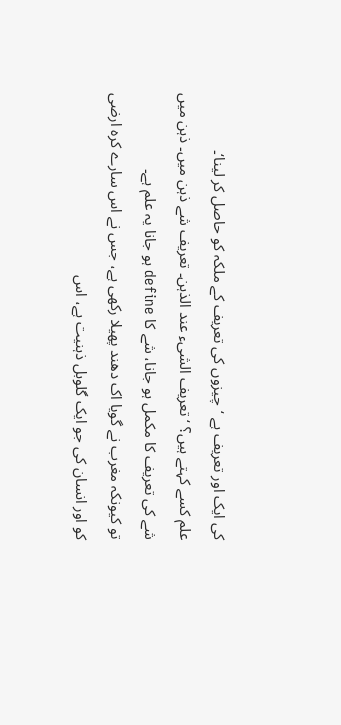کی ایک اور تعریف ہے ‘چیزوں کی تعریف کے ملکہ کو حاصل کر لینا‘۔
علم کسے کہتے ہیں؟ ‘تعریف الشیء عند الذہن۔ تعریف شے ذہن میں۔ ذہن میں شے کی تعریف کا مکمل ہو جانا، شے کا define ہو جانا یہ علم ہے۔
تو کیونکہ مغرب نے گویا اک دھند پھیلا رکھی ہے، جس نے اس سارے کرہ ارضی کو اور انسان کی جو ایک گلوبل ذہنیت ہے، اس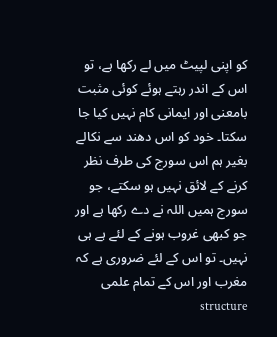کو اپنی لپیٹ میں لے رکھا ہے، تو اس کے اندر رہتے ہوئے کوئی مثبت بامعنی اور ایمانی کام نہیں کیا جا سکتا۔ خود کو اس دھند سے نکالے بغیر ہم اس سورج کی طرف نظر کرنے کے لائق نہیں ہو سکتے، جو سورج ہمیں اللہ نے دے رکھا ہے اور جو کبھی غروب ہونے کے لئے ہے ہی نہیں۔ تو اس کے لئے ضروری ہے کہ مغرب اور اس کے تمام علمی structure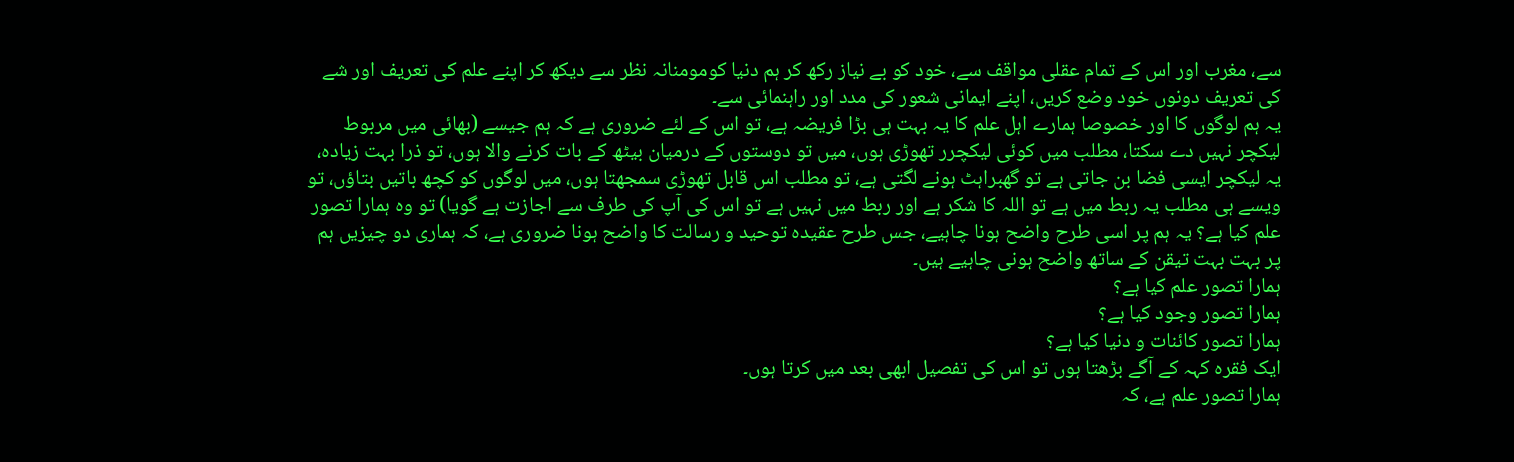سے، مغرب اور اس کے تمام عقلی مواقف سے، خود کو بے نیاز رکھ کر ہم دنیا کومومنانہ نظر سے دیکھ کر اپنے علم کی تعریف اور شے کی تعریف دونوں خود وضع کریں، اپنے ایمانی شعور کی مدد اور راہنمائی سے۔
یہ ہم لوگوں کا اور خصوصا ہمارے اہل علم کا یہ بہت ہی بڑا فریضہ ہے، تو اس کے لئے ضروری ہے کہ ہم جیسے (بھائی میں مربوط لیکچر نہیں دے سکتا، مطلب میں کوئی لیکچرر تھوڑی ہوں، میں تو دوستوں کے درمیان بیٹھ کے بات کرنے والا ہوں، تو ذرا بہت زیادہ، یہ لیکچر ایسی فضا بن جاتی ہے تو گھبراہٹ ہونے لگتی ہے، تو مطلب اس قابل تھوڑی سمجھتا ہوں، میں لوگوں کو کچھ باتیں بتاؤں، تو ویسے ہی مطلب یہ ربط میں ہے تو اللہ کا شکر ہے اور ربط میں نہیں ہے تو اس کی آپ کی طرف سے اجازت ہے گویا) تو وہ ہمارا تصور علم کیا ہے؟ یہ ہم پر اسی طرح واضح ہونا چاہیے، جس طرح عقیدہ توحید و رسالت کا واضح ہونا ضروری ہے، کہ ہماری دو چیزیں ہم پر بہت بہت تیقن کے ساتھ واضح ہونی چاہیے ہیں۔
ہمارا تصور علم کیا ہے؟
ہمارا تصور وجود کیا ہے؟
ہمارا تصور کائنات و دنیا کیا ہے؟
ایک فقرہ کہہ کے آگے بڑھتا ہوں تو اس کی تفصیل ابھی بعد میں کرتا ہوں۔
ہمارا تصور علم ہے، کہ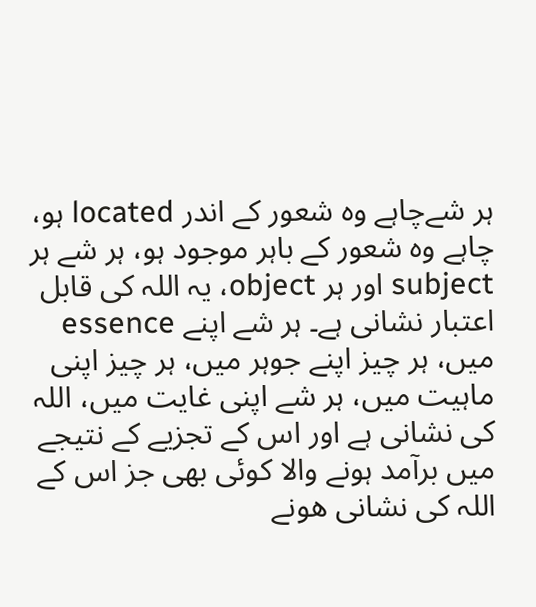ہر شےچاہے وہ شعور کے اندر located ہو، چاہے وہ شعور کے باہر موجود ہو، ہر شے ہر subject اور ہر object، یہ اللہ کی قابل اعتبار نشانی ہے۔ ہر شے اپنے essence میں، ہر چیز اپنے جوہر میں، ہر چیز اپنی ماہیت میں، ہر شے اپنی غایت میں، اللہ کی نشانی ہے اور اس کے تجزیے کے نتیجے میں برآمد ہونے والا کوئی بھی جز اس کے اللہ کی نشانی ھونے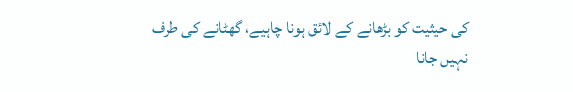کی حیثیت کو بڑھانے کے لائق ہونا چاہیے، گھٹانے کی طرف نہیں جانا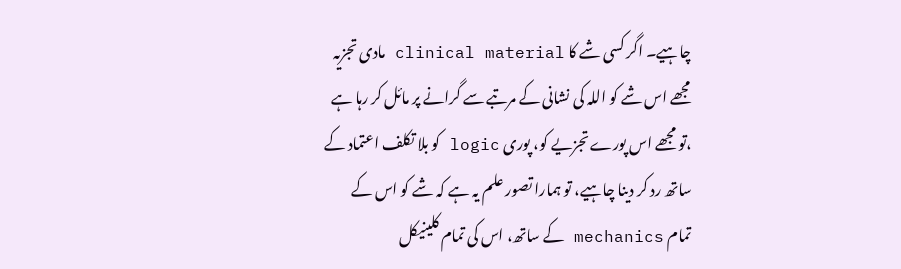چاہیے۔ اگر کسی شے کا clinical material مادی تجزیہ مجھے اس شے کو اللہ کی نشانی کے مرتبے سے گرانے پر مائل کر رہا ہے ،تو مجھے اس پورے تجزیے کو، پوری logic کو بلا تکلف اعتماد کے ساتھ رد کر دینا چاہیے، تو ہمارا تصور علم یہ ہے کہ شے کو اس کے تمام mechanics کے ساتھ، اس کی تمام کلینیکل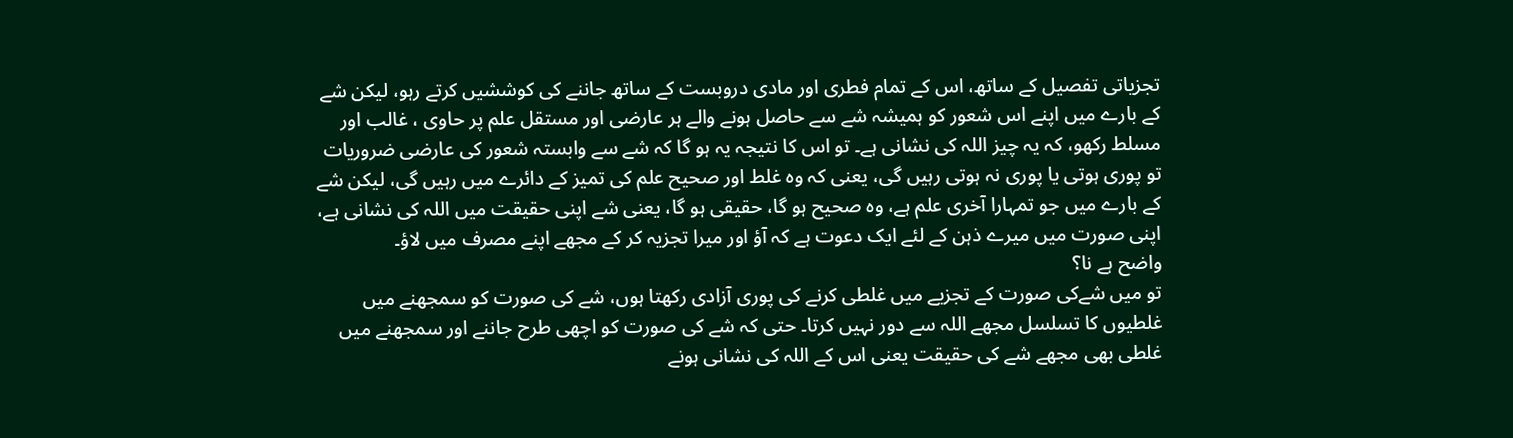تجزیاتی تفصیل کے ساتھ، اس کے تمام فطری اور مادی دروبست کے ساتھ جاننے کی کوششیں کرتے رہو، لیکن شے کے بارے میں اپنے اس شعور کو ہمیشہ شے سے حاصل ہونے والے ہر عارضی اور مستقل علم پر حاوی ، غالب اور مسلط رکھو، کہ یہ چیز اللہ کی نشانی ہے۔ تو اس کا نتیجہ یہ ہو گا کہ شے سے وابستہ شعور کی عارضی ضروریات تو پوری ہوتی یا پوری نہ ہوتی رہیں گی، یعنی کہ وہ غلط اور صحیح علم کی تمیز کے دائرے میں رہیں گی، لیکن شے کے بارے میں جو تمہارا آخری علم ہے، وہ صحیح ہو گا، حقیقی ہو گا، یعنی شے اپنی حقیقت میں اللہ کی نشانی ہے، اپنی صورت میں میرے ذہن کے لئے ایک دعوت ہے کہ آؤ اور میرا تجزیہ کر کے مجھے اپنے مصرف میں لاؤ۔
واضح ہے نا؟
تو میں شےکی صورت کے تجزیے میں غلطی کرنے کی پوری آزادی رکھتا ہوں، شے کی صورت کو سمجھنے میں غلطیوں کا تسلسل مجھے اللہ سے دور نہیں کرتا۔ حتی کہ شے کی صورت کو اچھی طرح جاننے اور سمجھنے میں غلطی بھی مجھے شے کی حقیقت یعنی اس کے اللہ کی نشانی ہونے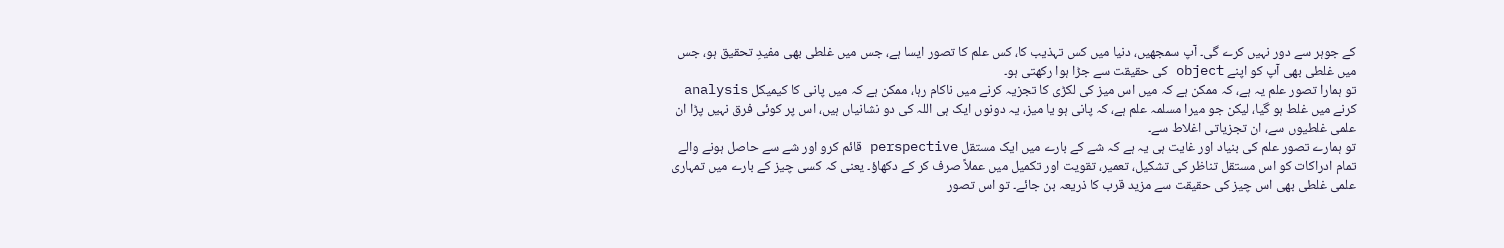کے جوہر سے دور نہیں کرے گی۔ آپ سمجھیں، دنیا میں کس تہذیب کا، کس علم کا تصور ایسا ہے، جس میں غلطی بھی مفیدِ تحقیق ہو، جس میں غلطی بھی آپ کو اپنے object کی حقیقت سے جڑا ہوا رکھتی ہو۔
تو ہمارا تصور علم یہ ہے، کہ ممکن ہے کہ میں اس میز کی لکڑی کا تجزیہ کرنے میں ناکام رہا، ممکن ہے کہ میں پانی کا کیمیکل analysis کرنے میں غلط ہو گیا، لیکن جو میرا مسلمہ علم ہے، کہ پانی ہو یا میز، یہ دونوں ایک ہی اللہ کی دو نشانیاں ہیں، اس پر کوئی فرق نہیں پڑا ان علمی غلطیوں سے، ان تجزیاتی اغلاط سے۔
تو ہمارے تصور علم کی بنیاد اور غایت ہی یہ ہے کہ شے کے بارے میں ایک مستقل perspective قائم کرو اور شے سے حاصل ہونے والے تمام ادراکات کو اس مستقل تناظر کی تشکیل، تعمیر، تقویت اور تکمیل میں عملاً صرف کر کے دکھاؤ۔ یعنی کہ کسی چیز کے بارے میں تمہاری علمی غلطی بھی اس چیز کی حقیقت سے مزید قرب کا ذریعہ بن جائے۔ تو اس تصور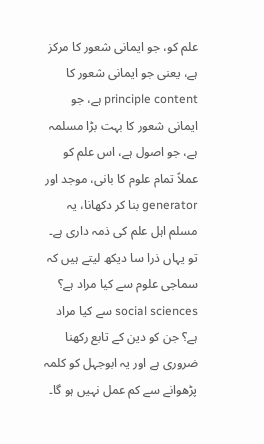علم کو، جو ایمانی شعور کا مرکز ہے، یعنی جو ایمانی شعور کا principle content ہے، جو ایمانی شعور کا بہت بڑا مسلمہ ہے، جو اصول ہے، اس علم کو عملاً تمام علوم کا بانی، موجد اور generator بنا کر دکھانا، یہ مسلم اہل علم کی ذمہ داری ہے۔
تو یہاں ذرا سا دیکھ لیتے ہیں کہ سماجی علوم سے کیا مراد ہے؟ social sciences سے کیا مراد ہے؟ جن کو دین کے تابع رکھنا ضروری ہے اور یہ ابوجہل کو کلمہ پڑھوانے سے کم عمل نہیں ہو گا۔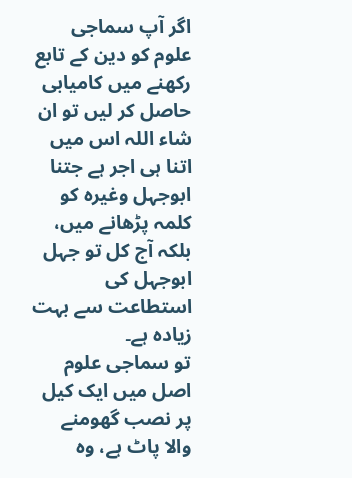اگر آپ سماجی علوم کو دین کے تابع رکھنے میں کامیابی حاصل کر لیں تو ان شاء اللہ اس میں اتنا ہی اجر ہے جتنا ابوجہل وغیرہ کو کلمہ پڑھانے میں، بلکہ آج کل تو جہل ابوجہل کی استطاعت سے بہت زیادہ ہے۔
تو سماجی علوم اصل میں ایک کیل پر نصب گھومنے والا پاٹ ہے، وہ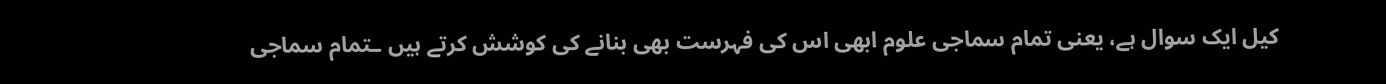کیل ایک سوال ہے، یعنی تمام سماجی علوم ابھی اس کی فہرست بھی بنانے کی کوشش کرتے ہیں ـتمام سماجی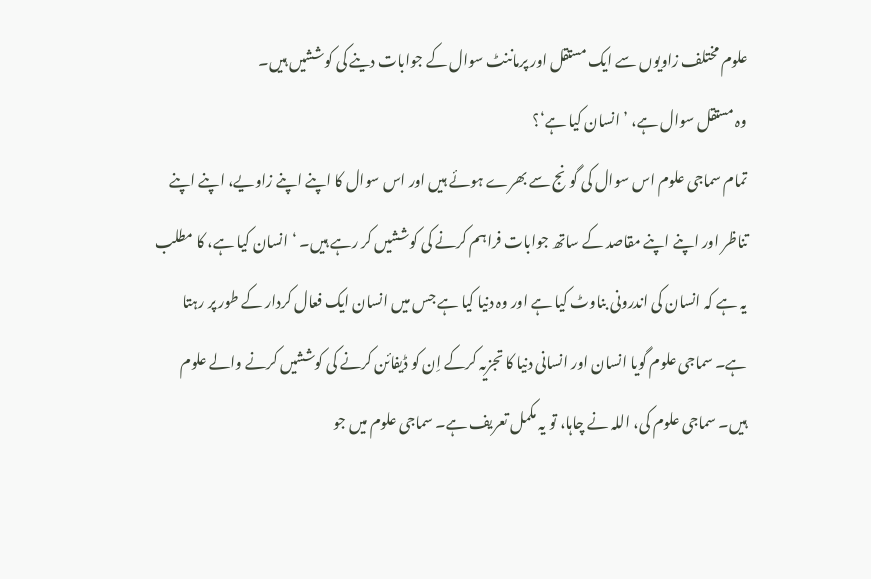علوم مختلف زاویوں سے ایک مستقل اور پرماننٹ سوال کے جوابات دینے کی کوششیں ہیں۔
وہ مستقل سوال ہے، ’انسان کیا ہے‘؟
تمام سماجی علوم اس سوال کی گونج سے بھرے ہوئے ہیں اور اس سوال کا اپنے اپنے زاویے، اپنے اپنے تناظر اور اپنے اپنے مقاصد کے ساتھ جوابات فراہم کرنے کی کوششیں کر رہے ہیں۔ ‘انسان کیا ہے، کا مطلب یہ ہے کہ انسان کی اندرونی بناوٹ کیا ہے اور وہ دنیا کیا ہے جس میں انسان ایک فعال کردار کے طور پر رہتا ہے۔ سماجی علوم گویا انسان اور انسانی دنیا کا تجزیہ کرکے اِن کو ڈیفائن کرنے کی کوششیں کرنے والے علوم ہیں۔ سماجی علوم کی، اللہ نے چاہا، تو یہ مکمل تعریف ہے۔ سماجی علوم میں جو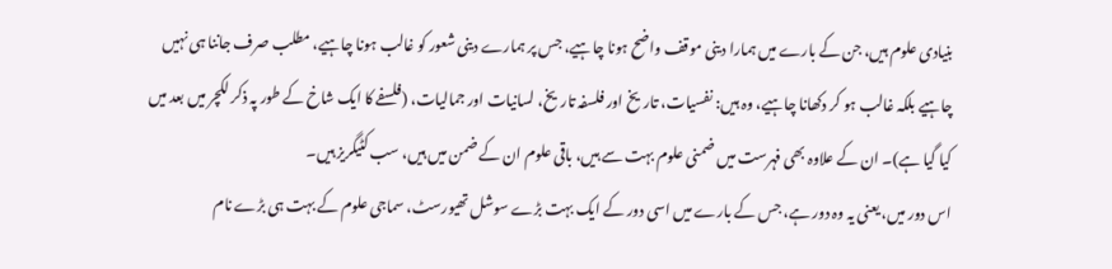بنیادی علوم ہیں، جن کے بارے میں ہمارا دینی موقف واضح ہونا چاہیے، جس پر ہمارے دینی شعور کو غالب ہونا چاہیے، مطلب صرف جاننا ہی نہیں چاہیے بلکہ غالب ہو کر دکھانا چاہیے، وہ ہیں: نفسیات، تاریخ اور فلسفہ تاریخ، لسانیات اور جمالیات، (فلسفے کا ایک شاخ کے طور پہ ذکر لکچر میں بعد میں کیا گیا ہے)۔ ان کے علاوہ بھی فہرست میں ضمنی علوم بہت سے ہیں، باقی علوم ان کے ضمن میں ہیں، سب کٹیگریز ہیں۔
اس دور میں، یعنی یہ وہ دور ہے، جس کے بارے میں اسی دور کے ایک بہت بڑے سوشل تھیورسٹ، سماجی علوم کے بہت ہی بڑے نام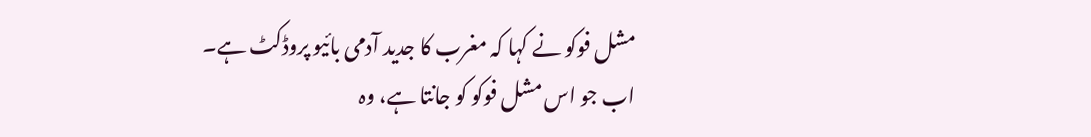مشل فوکو نے کہا کہ مغرب کا جدید آدمی بائیو پروڈکٹ ہے۔ اب جو اس مشل فوکو کو جانتا ہے، وہ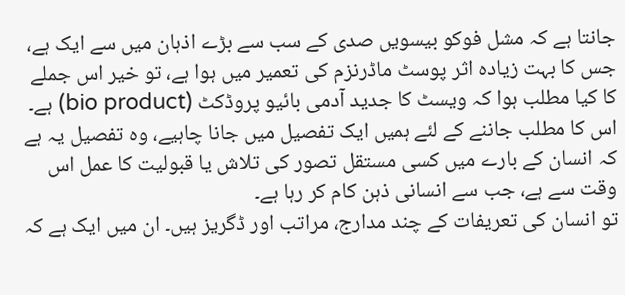جانتا ہے کہ مشل فوکو بیسویں صدی کے سب سے بڑے اذہان میں سے ایک ہے، جس کا بہت زیادہ اثر پوسٹ ماڈرنزم کی تعمیر میں ہوا ہے، تو خیر اس جملے کا کیا مطلب ہوا کہ ویسٹ کا جدید آدمی بائیو پروڈکٹ (bio product) ہے۔ اس کا مطلب جاننے کے لئے ہمیں ایک تفصیل میں جانا چاہیے، وہ تفصیل یہ ہے کہ انسان کے بارے میں کسی مستقل تصور کی تلاش یا قبولیت کا عمل اس وقت سے ہے، جب سے انسانی ذہن کام کر رہا ہے۔
تو انسان کی تعریفات کے چند مدارج، مراتب اور ڈگریز ہیں۔ ان میں ایک ہے کہ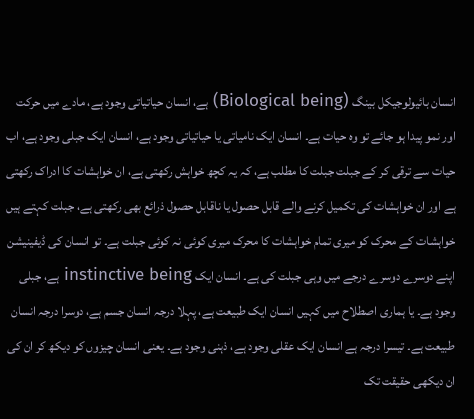انسان بائیولوجیکل بینگ (Biological being) ہے، انسان حیاتیاتی وجود ہے، مادے میں حرکت اور نمو پیدا ہو جائے تو وہ حیات ہے۔ انسان ایک نامیاتی یا حیاتیاتی وجود ہے، انسان ایک جبلی وجود ہے، اب حیات سے ترقی کر کے جبلت جبلت کا مطلب ہے، کہ یہ کچھ خواہش رکھتی ہے، ان خواہشات کا ادراک رکھتی ہے اور ان خواہشات کی تکمیل کرنے والے قابل حصول یا ناقابل حصول ذرائع بھی رکھتی ہے، جبلت کہتے ہیں خواہشات کے محرک کو میری تمام خواہشات کا محرک میری کوئی نہ کوئی جبلت ہے۔ تو انسان کی ڈیفینیشن اپنے دوسرے دوسرے درجے میں وہی جبلت کی ہے۔ انسان ایک instinctive being ہے، جبلی وجود ہے۔ یا ہماری اصطلاح میں کہیں انسان ایک طبیعت ہے، پہلا درجہ انسان جسم ہے، دوسرا درجہ انسان طبیعت ہے۔ تیسرا درجہ ہے انسان ایک عقلی وجود ہے، ذہنی وجود ہے۔ یعنی انسان چیزوں کو دیکھ کر ان کی ان دیکھی حقیقت تک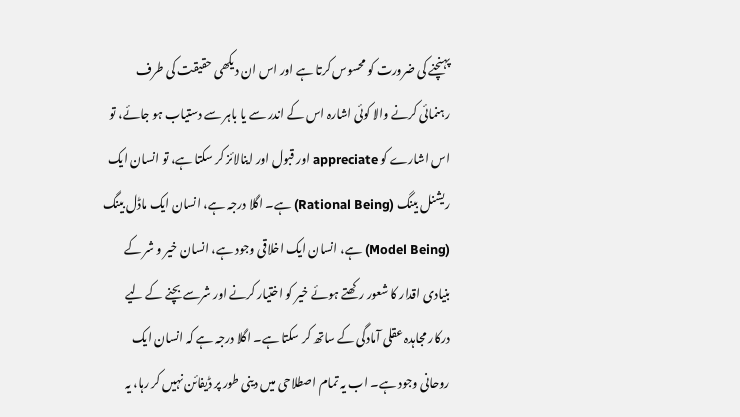پہنچنے کی ضرورت کو محسوس کرتا ہے اور اس ان دیکھی حقیقت کی طرف رہنمائی کرنے والا کوئی اشارہ اس کے اندر سے یا باہر سے دستیاب ہو جائے، تو اس اشارے کو appreciate اور قبول اور اینالائز کر سکتا ہے، تو انسان ایک ریشنل بینگ (Rational Being) ہے۔ اگلا درجہ ہے، انسان ایک ماڈل بینگ (Model Being) ہے، انسان ایک اخلاقی وجود ہے، انسان خیر و شر کے بنیادی اقدار کا شعور رکھتے ہوئے خیر کو اختیار کرنے اور شرسے بچنے کے لیے درکار مجاہدہ عقلی آمادگی کے ساتھ کر سکتا ہے۔ اگلا درجہ ہے کہ انسان ایک روحانی وجود ہے۔ اب یہ تمام اصطلاحی میں دینی طور پر ڈیفائن نہیں کر رہا، یہ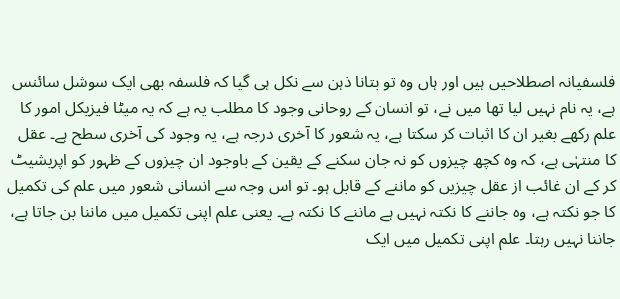فلسفیانہ اصطلاحیں ہیں اور ہاں وہ تو بتانا ذہن سے نکل ہی گیا کہ فلسفہ بھی ایک سوشل سائنس ہے، یہ نام نہیں لیا تھا میں نے، تو انسان کے روحانی وجود کا مطلب یہ ہے کہ یہ میٹا فیزیکل امور کا علم رکھے بغیر ان کا اثبات کر سکتا ہے، یہ شعور کا آخری درجہ ہے، یہ وجود کی آخری سطح ہے۔ عقل کا منتہٰی ہے، کہ وہ کچھ چیزوں کو نہ جان سکنے کے یقین کے باوجود ان چیزوں کے ظہور کو اپریشیٹ کر کے ان غائب از عقل چیزیں کو ماننے کے قابل ہو۔ تو اس وجہ سے انسانی شعور میں علم کی تکمیل کا جو نکتہ ہے، وہ جاننے کا نکتہ نہیں ہے ماننے کا نکتہ ہے۔ یعنی علم اپنی تکمیل میں ماننا بن جاتا ہے، جاننا نہیں رہتا۔ علم اپنی تکمیل میں ایک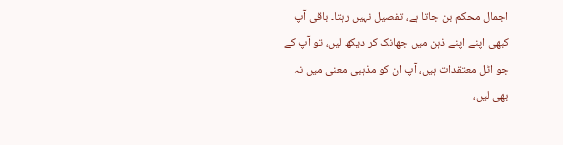اجمال محکم بن جاتا ہے، تفصیل نہیں رہتا۔ باقی آپ کبھی اپنے اپنے ذہن میں جھانک کر دیکھ لیں، تو آپ کے جو اٹل معتقدات ہیں، آپ ان کو مذہبی معنی میں نہ بھی لیں،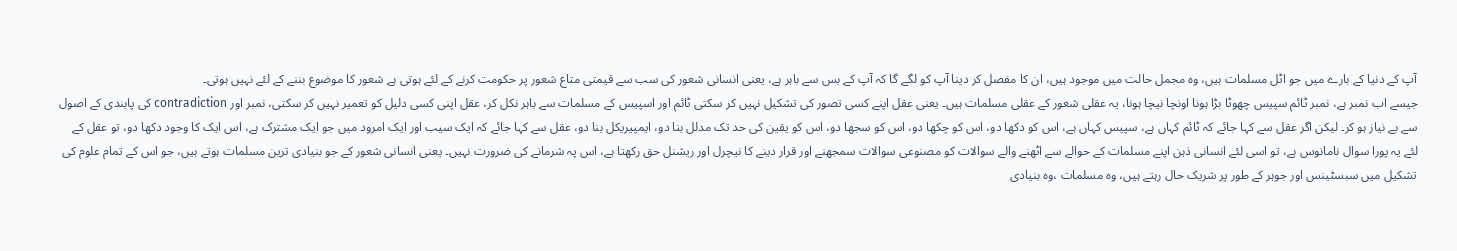آپ کے دنیا کے بارے میں جو اٹل مسلمات ہیں، وہ مجمل حالت میں موجود ہیں، ان کا مفصل کر دینا آپ کو لگے گا کہ آپ کے بس سے باہر ہے، یعنی انسانی شعور کی سب سے قیمتی متاع شعور پر حکومت کرنے کے لئے ہوتی ہے شعور کا موضوع بننے کے لئے نہیں ہوتی۔
جیسے اب نمبر ہے، نمبر ٹائم سپیس چھوٹا بڑا ہونا اونچا نیچا ہونا، یہ عقلی شعور کے عقلی مسلمات ہیں۔ یعنی عقل اپنے کسی تصور کی تشکیل نہیں کر سکتی ٹائم اور اسپیس کے مسلمات سے باہر نکل کر، عقل اپنی کسی دلیل کو تعمیر نہیں کر سکتی، نمبر اور contradiction کی پابندی کے اصول سے بے نیاز ہو کر۔ لیکن اگر عقل سے کہا جائے کہ ٹائم کہاں ہے، سپیس کہاں ہے، اس کو دکھا دو، اس کو چکھا دو، اس کو سجھا دو، اس کو یقین کی حد تک مدلل بنا دو، ایمپیریکل بنا دو، عقل سے کہا جائے کہ ایک سیب اور ایک امرود میں جو ایک مشترک ہے، اس ایک کا وجود دکھا دو، تو عقل کے لئے یہ پورا سوال نامانوس ہے، تو اسی لئے انسانی ذہن اپنے مسلمات کے حوالے سے اٹھنے والے سوالات کو مصنوعی سوالات سمجھنے اور قرار دینے کا نیچرل اور ریشنل حق رکھتا ہے، اس پہ شرمانے کی ضرورت نہیں۔ یعنی انسانی شعور کے جو بنیادی ترین مسلمات ہوتے ہیں، جو اس کے تمام علوم کی تشکیل میں سبسٹینس اور جوہر کے طور پر شریک حال رہتے ہیں، وہ مسلمات ،وہ بنیادی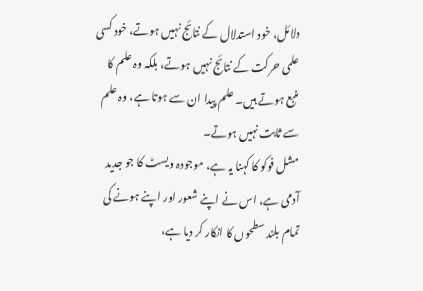دلائل، خود استدلال کے نتائج نہیں ہوتے، خود کسی علمی حرکت کے نتائج نہیں ہوتے، بلکہ وہ علم کا منبع ہوتے ہیں۔ علم پیدا ان سے ہوتا ہے، وہ علم سے ثابت نہیں ہوتے۔
مشل فوکو کا کہنا یہ ہے، موجودہ ویسٹ کا جو جدید آدمی ہے، اس نے اپنے شعور اور اپنے ہونے کی تمام بلند سطحوں کا انکار کر دیا ہے،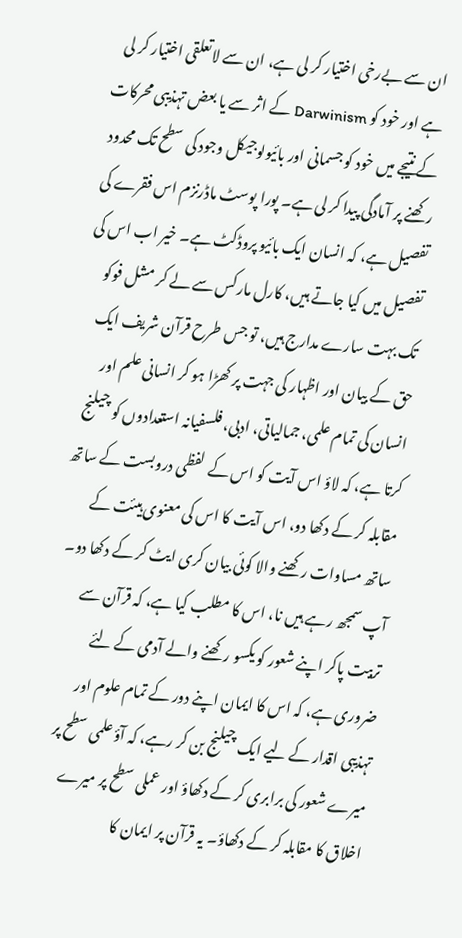ان سے بےرخی اختیار کر لی ہے، ان سے لاتعلقی اختیار کر لی ہے اور خود کو Darwinism کے اثر سے یا بعض تہذیبی محرکات کے نتیجے میں خود کو جسمانی اور بائیولوجیکل وجود کی سطح تک محدود رکھنے پر آمادگی پیدا کر لی ہے۔ پورا پوسٹ ماڈرنزم اس فقرے کی تفصیل ہے، کہ انسان ایک بائیو پروڈکٹ ہے۔ خیر اب اس کی تفصیل میں کیا جاتے ہیں، کارل مارکس سے لے کر مشل فوکو تک بہت سارے مدارج ہیں، تو جس طرح قرآن شریف ایک حق کے بیان اور اظہار کی جہت پر کھڑا ہو کر انسانی علم اور انسان کی تمام علمی، جمالیاتی، ادبی، فلسفیانہ استعدادوں کو چیلنج کرتا ہے، کہ لاؤ اس آیت کو اس کے لفظی دروبست کے ساتھ مقابلہ کر کے دکھا دو، اس آیت کا اس کی معنوی ہیئت کے ساتھ مساوات رکھنے والا کوئی بیان کری ایٹ کر کے دکھا دو۔ آپ سمجھ رہے ہیں نا، اس کا مطلب کیا ہے، کہ قرآن سے تربیت پاکر اپنے شعور کو یکسو رکھنے والے آدمی کے لئے ضروری ہے، کہ اس کا ایمان اپنے دور کے تمام علوم اور تہذیبی اقدار کے لیے ایک چیلنج بن کر رہے، کہ آؤ علمی سطح پر میرے شعور کی برابری کر کے دکھاؤ اور عملی سطح پر میرے اخلاق کا مقابلہ کر کے دکھاؤ۔ یہ قرآن پر ایمان کا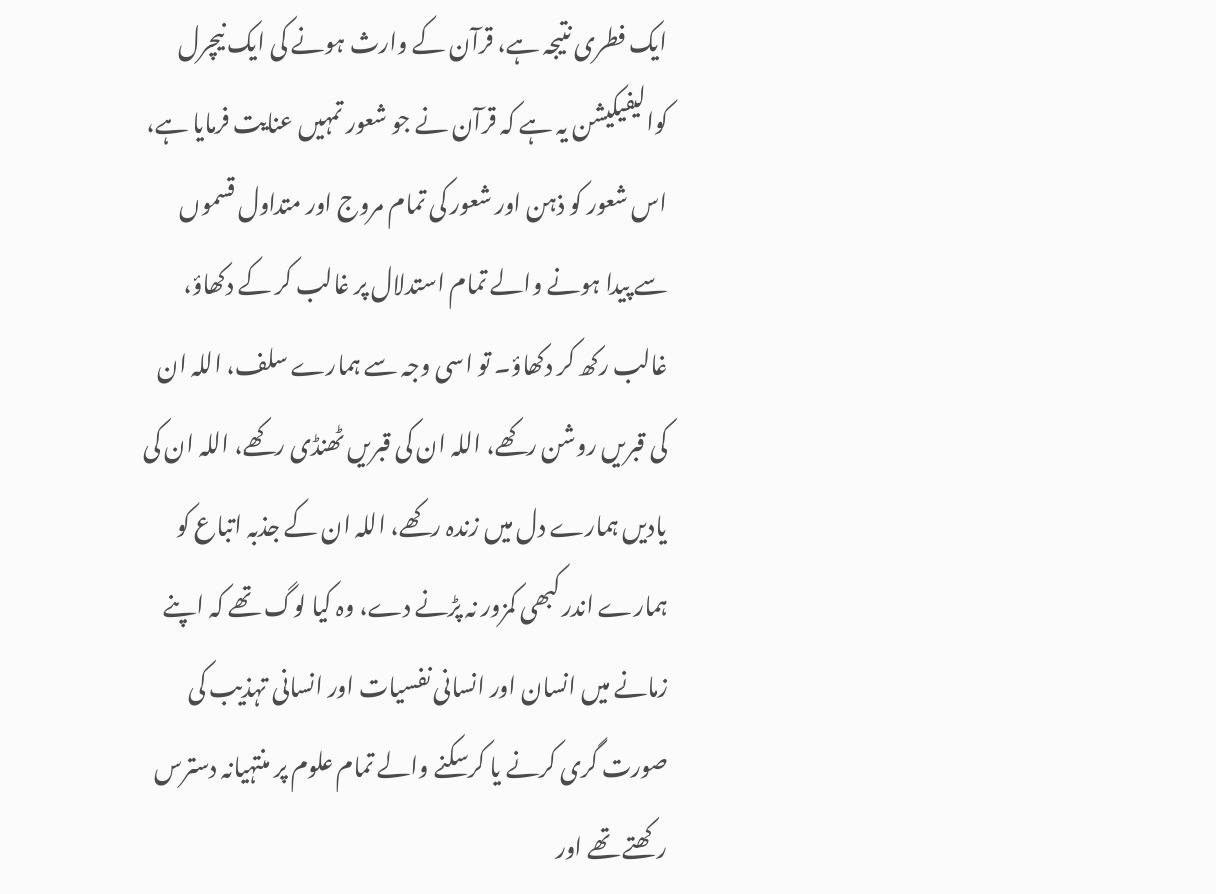ایک فطری نتیجہ ہے، قرآن کے وارث ہونے کی ایک نیچرل کوالیفیکیشن یہ ہے کہ قرآن نے جو شعور تمہیں عنایت فرمایا ہے، اس شعور کو ذہن اور شعور کی تمام مروج اور متداول قسموں سے پیدا ہونے والے تمام استدلال پر غالب کر کے دکھاؤ، غالب رکھ کر دکھاؤ۔ تو اسی وجہ سے ہمارے سلف، اللہ ان کی قبریں روشن رکھے، اللہ ان کی قبریں ٹھنڈی رکھے، اللہ ان کی یادیں ہمارے دل میں زندہ رکھے، اللہ ان کے جذبہ اتباع کو ہمارے اندر کبھی کمزور نہ پڑنے دے، وہ کیا لوگ تھے کہ اپنے زمانے میں انسان اور انسانی نفسیات اور انسانی تہذیب کی صورت گری کرنے یا کرسکنے والے تمام علوم پر منتہیانہ دسترس رکھتے تھے اور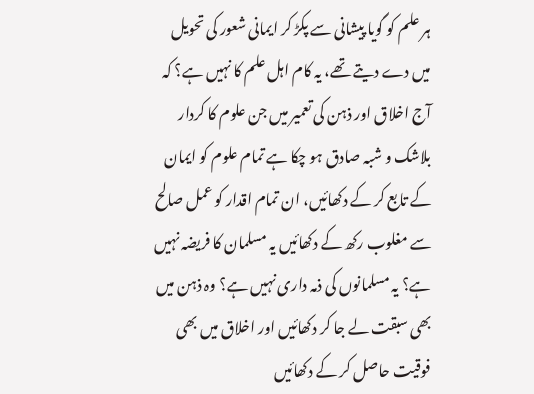ہر علم کو گویا پیشانی سے پکڑ کر ایمانی شعور کی تحویل میں دے دیتے تھے، یہ کام اہل علم کا نہیں ہے؟ کہ آج اخلاق اور ذہن کی تعمیر میں جن علوم کا کردار بلاشک و شبہ صادق ہو چکا ہے تمام علوم کو ایمان کے تابع کر کے دکھائیں، ان تمام اقدار کو عمل صالح سے مغلوب رکھ کے دکھائیں یہ مسلمان کا فریضہ نہیں ہے؟ یہ مسلمانوں کی ذمہ داری نہیں ہے؟ وہ ذہن میں بھی سبقت لے جا کر دکھائیں اور اخلاق میں بھی فوقیت حاصل کر کے دکھائیں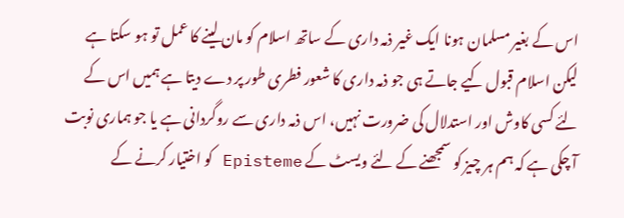اس کے بغیر مسلمان ہونا ایک غیر ذمہ داری کے ساتھ اسلام کو مان لینے کا عمل تو ہو سکتا ہے لیکن اسلام قبول کیے جاتے ہی جو ذمہ داری کا شعور فطری طور پر دے دیتا ہے ہمیں اس کے لئے کسی کاوش اور استدلال کی ضرورت نہیں، اس ذمہ داری سے روگردانی ہے یا جو ہماری نوبت آ چکی ہے کہ ہم ہر چیز کو سمجھنے کے لئے ویسٹ کے Episteme کو اختیار کرنے کے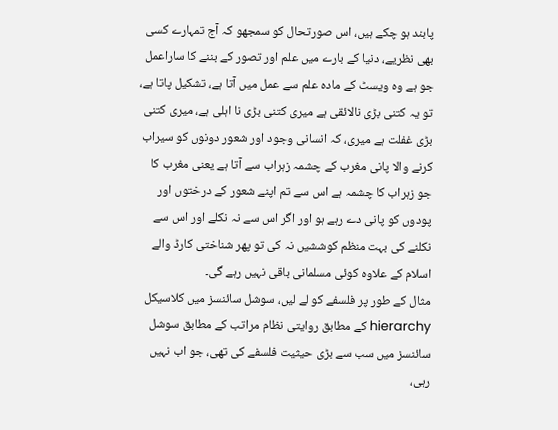پابند ہو چکے ہیں، اس صورتحال کو سمجھو کہ آج تمہارے کسی بھی نظریے، دنیا کے بارے میں علم اور تصور کے بننے کا ساراعمل جو ہے وہ ویسٹ کے مادہ علم سے عمل میں آتا ہے، تشکیل پاتا ہے، تو یہ کتنی بڑی نالائقی ہے میری کتنی بڑی نا اہلی ہے، میری کتنی بڑی غفلت ہے میری، کہ انسانی وجود اور شعور دونوں کو سیراب کرنے والا پانی مغرب کے چشمہ زہراب سے آتا ہے یعنی مغرب کا جو زہراب کا چشمہ ہے اس سے تم اپنے شعور کے درختوں اور پودوں کو پانی دے رہے ہو اور اگر اس سے نہ نکلے اور اس سے نکلنے کی بہت منظم کوششیں نہ کی تو پھر شناختی کارڈ والے اسلام کے علاوہ کوئی مسلمانی باقی نہیں رہے گی۔
مثال کے طور پر فلسفے کو لے لیں، سوشل سائنسز میں کلاسیکل hierarchy کے مطابق روایتی نظام مراتب کے مطابق سوشل سائنسز میں سب سے بڑی حیثیت فلسفے کی تھی، جو اب نہیں رہی،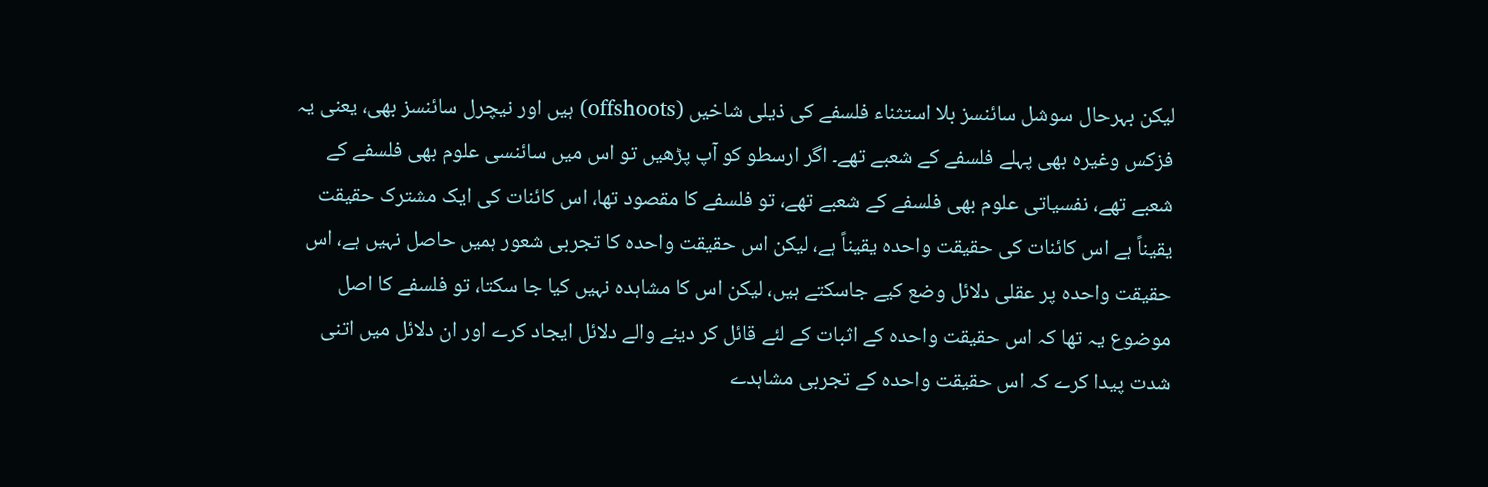لیکن بہرحال سوشل سائنسز بلا استثناء فلسفے کی ذیلی شاخیں (offshoots) ہیں اور نیچرل سائنسز بھی، یعنی یہ فزکس وغیرہ بھی پہلے فلسفے کے شعبے تھے۔ اگر ارسطو کو آپ پڑھیں تو اس میں سائنسی علوم بھی فلسفے کے شعبے تھے، نفسیاتی علوم بھی فلسفے کے شعبے تھے، تو فلسفے کا مقصود تھا، اس کائنات کی ایک مشترک حقیقت یقیناً ہے اس کائنات کی حقیقت واحدہ یقیناً ہے، لیکن اس حقیقت واحدہ کا تجربی شعور ہمیں حاصل نہیں ہے، اس حقیقت واحدہ پر عقلی دلائل وضع کیے جاسکتے ہیں، لیکن اس کا مشاہدہ نہیں کیا جا سکتا، تو فلسفے کا اصل موضوع یہ تھا کہ اس حقیقت واحدہ کے اثبات کے لئے قائل کر دینے والے دلائل ایجاد کرے اور ان دلائل میں اتنی شدت پیدا کرے کہ اس حقیقت واحدہ کے تجربی مشاہدے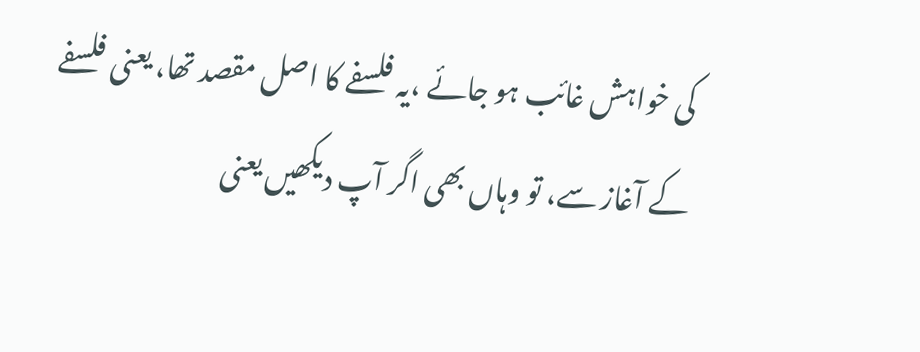کی خواہش غائب ہو جائے ،یہ فلسفے کا اصل مقصد تھا، یعنی فلسفے کے آغاز سے، تو وہاں بھی اگر آپ دیکھیں یعنی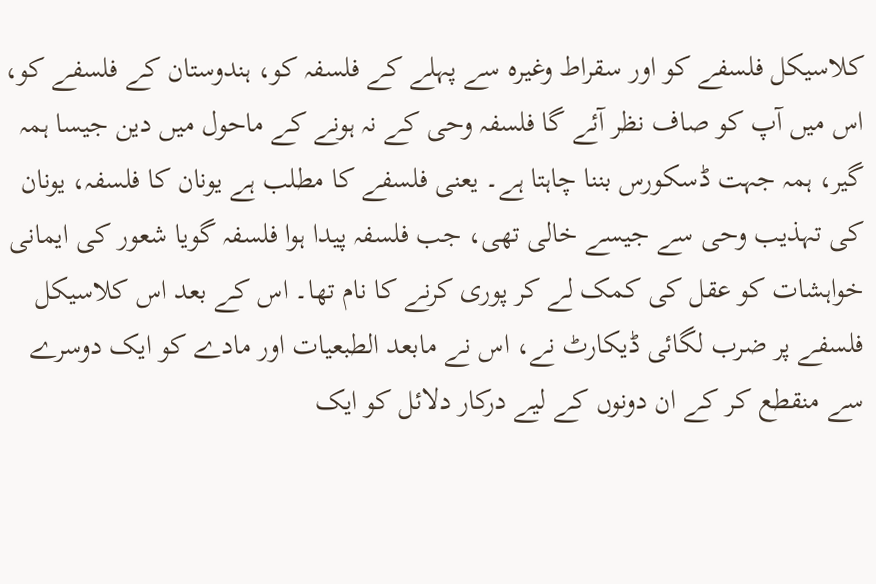کلاسیکل فلسفے کو اور سقراط وغیرہ سے پہلے کے فلسفہ کو، ہندوستان کے فلسفے کو، اس میں آپ کو صاف نظر آئے گا فلسفہ وحی کے نہ ہونے کے ماحول میں دین جیسا ہمہ گیر، ہمہ جہت ڈسکورس بننا چاہتا ہے۔ یعنی فلسفے کا مطلب ہے یونان کا فلسفہ، یونان کی تہذیب وحی سے جیسے خالی تھی، جب فلسفہ پیدا ہوا فلسفہ گویا شعور کی ایمانی خواہشات کو عقل کی کمک لے کر پوری کرنے کا نام تھا۔ اس کے بعد اس کلاسیکل فلسفے پر ضرب لگائی ڈیکارٹ نے، اس نے مابعد الطبعیات اور مادے کو ایک دوسرے سے منقطع کر کے ان دونوں کے لیے درکار دلائل کو ایک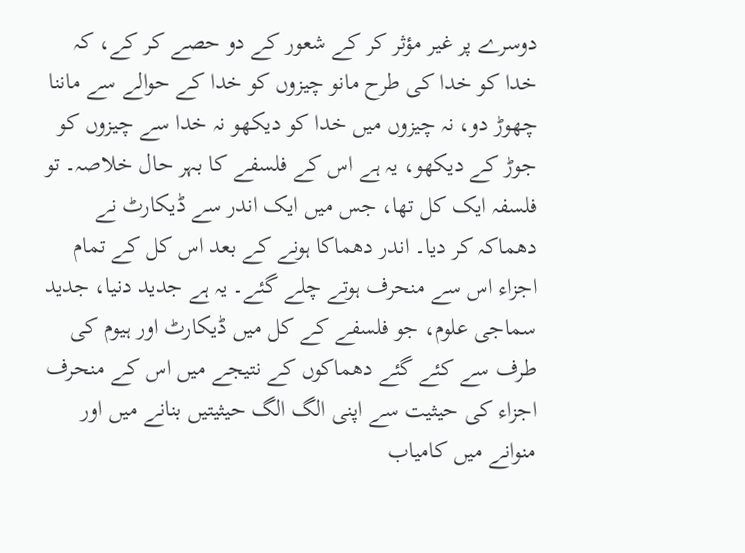دوسرے پر غیر مؤثر کر کے شعور کے دو حصے کر کے، کہ خدا کو خدا کی طرح مانو چیزوں کو خدا کے حوالے سے ماننا چھوڑ دو، نہ چیزوں میں خدا کو دیکھو نہ خدا سے چیزوں کو جوڑ کے دیکھو، یہ ہے اس کے فلسفے کا بہر حال خلاصہ۔ تو فلسفہ ایک کل تھا، جس میں ایک اندر سے ڈیکارٹ نے دھماکہ کر دیا۔ اندر دھماکا ہونے کے بعد اس کل کے تمام اجزاء اس سے منحرف ہوتے چلے گئے۔ یہ ہے جدید دنیا، جدید سماجی علوم، جو فلسفے کے کل میں ڈیکارٹ اور ہیوم کی طرف سے کئے گئے دھماکوں کے نتیجے میں اس کے منحرف اجزاء کی حیثیت سے اپنی الگ الگ حیثیتیں بنانے میں اور منوانے میں کامیاب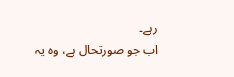رہے۔
اب جو صورتحال ہے، وہ یہ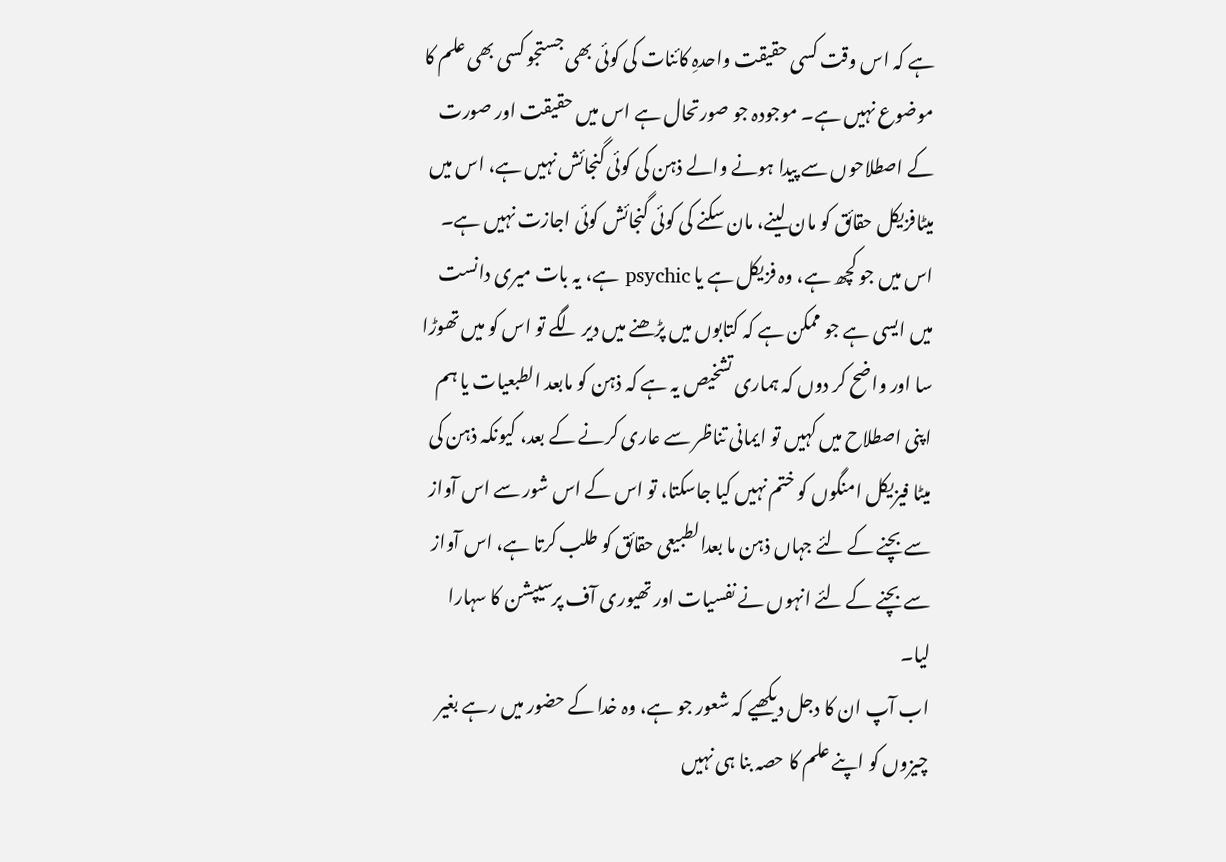ہے کہ اس وقت کسی حقیقت واحدہِ کائنات کی کوئی بھی جستجو کسی بھی علم کا موضوع نہیں ہے۔ موجودہ جو صورتحال ہے اس میں حقیقت اور صورت کے اصطلاحوں سے پیدا ہونے والے ذہن کی کوئی گنجائش نہیں ہے، اس میں میٹافزیکل حقائق کو مان لینے، مان سکنے کی کوئی گنجائش کوئی اجازت نہیں ہے۔ اس میں جو کچھ ہے، وہ فزیکل ہے یا psychic ہے، یہ بات میری دانست میں ایسی ہے جو ممکن ہے کہ کتابوں میں پڑھنے میں دیر لگے تو اس کو میں تھوڑا سا اور واضح کر دوں کہ ہماری تشخیص یہ ہے کہ ذہن کو مابعد الطبعیات یا ہم اپنی اصطلاح میں کہیں تو ایمانی تناظر سے عاری کرنے کے بعد، کیونکہ ذہن کی میٹا فیزیکل امنگوں کو ختم نہیں کیا جاسکتا، تو اس کے اس شور سے اس آواز سے بچنے کے لئے جہاں ذہن ما بعدالطبیعی حقائق کو طلب کرتا ہے، اس آواز سے بچنے کے لئے انہوں نے نفسیات اور تھیوری آف پرسیپشن کا سہارا لیا۔
اب آپ ان کا دجل دیکھیے کہ شعور جو ہے، وہ خدا کے حضور میں رہے بغیر چیزوں کو اپنے علم کا حصہ بنا ہی نہیں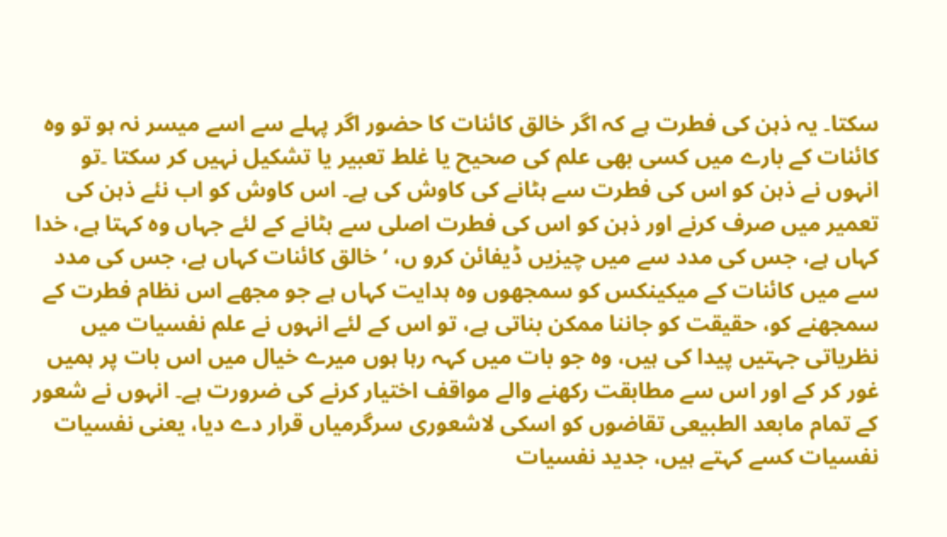سکتا۔ یہ ذہن کی فطرت ہے کہ اگر خالق کائنات کا حضور اگر پہلے سے اسے میسر نہ ہو تو وہ کائنات کے بارے میں کسی بھی علم کی صحیح یا غلط تعبیر یا تشکیل نہیں کر سکتا ۔تو انہوں نے ذہن کو اس کی فطرت سے ہٹانے کی کاوش کی ہے۔ اس کاوش کو اب نئے ذہن کی تعمیر میں صرف کرنے اور ذہن کو اس کی فطرت اصلی سے ہٹانے کے لئے جہاں وہ کہتا ہے، خدا کہاں ہے، جس کی مدد سے میں چیزیں ڈیفائن کرو ں، ‘خالق کائنات کہاں ہے، جس کی مدد سے میں کائنات کے میکینکس کو سمجھوں وہ ہدایت کہاں ہے جو مجھے اس نظام فطرت کے سمجھنے کو، حقیقت کو جاننا ممکن بناتی ہے، تو اس کے لئے انہوں نے علم نفسیات میں نظریاتی جہتیں پیدا کی ہیں، وہ جو بات میں کہہ رہا ہوں میرے خیال میں اس بات پر ہمیں غور کر کے اور اس سے مطابقت رکھنے والے مواقف اختیار کرنے کی ضرورت ہے۔ انہوں نے شعور کے تمام مابعد الطبیعی تقاضوں کو اسکی لاشعوری سرگرمیاں قرار دے دیا، یعنی نفسیات نفسیات کسے کہتے ہیں، جدید نفسیات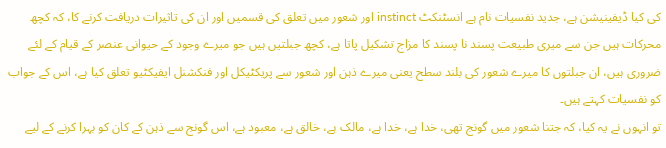کی کیا ڈیفینیشن ہے، جدید نفسیات نام ہے انسٹنکٹ instinct اور شعور میں تعلق کی قسمیں اور ان کی تاثیرات دریافت کرنے کا، کہ کچھ محرکات ہیں جن سے میری طبیعت پسند نا پسند کا مزاج تشکیل پاتا ہے، کچھ جبلتیں ہیں جو میرے وجود کے حیوانی عنصر کے قیام کے لئے ضروری ہیں، ان جبلتوں کا میرے شعور کی بلند سطح یعنی میرے ذہن اور شعور سے پریکٹیکل اور فنکشنل ایفیکٹیو تعلق کیا ہے، اس کے جواب کو نفسیات کہتے ہیں۔
تو انہوں نے یہ کیا، کہ جتنا شعور میں گونج تھی، خدا ہے، خدا ہے، مالک ہے، خالق ہے، معبود ہے، اس گونج سے ذہن کے کان کو بہرا کرنے کے لیے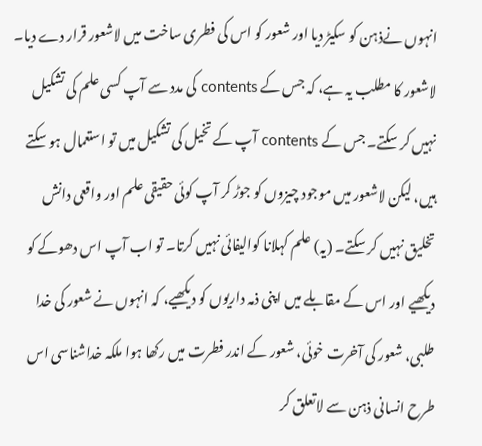انہوں نےذہن کو سکیڑ دیا اور شعور کو اس کی فطری ساخت میں لاشعور قرار دے دیا۔ لاشعور کا مطلب یہ ہے، کہ جس کے contents کی مدد سے آپ کسی علم کی تشکیل نہیں کر سکتے۔ جس کے contents آپ کے تخیل کی تشکیل میں تو استعمال ہو سکتے ہیں، لیکن لاشعور میں موجود چیزوں کو جوڑ کر آپ کوئی حقیقی علم اور واقعی دانش تخلیق نہیں کر سکتے۔ (یہ) علم کہلانا کوالیفائی نہیں کرتا۔ تو اب آپ اس دھوکے کو دیکھیے اور اس کے مقابلے میں اپنی ذمہ داریوں کو دیکھیے، کہ انہوں نے شعور کی خدا طلبی، شعور کی آخرت خوئی، شعور کے اندر فطرت میں رکھا ہوا ملکہ خداشناسی اس طرح انسانی ذہن سے لاتعلق کر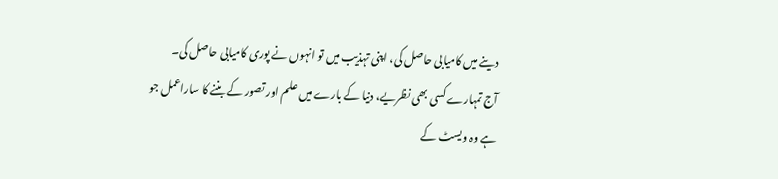دینے میں کامیابی حاصل کی، اپنی تہذیب میں تو انہوں نے پوری کامیابی حاصل کی۔
آج تمہارے کسی بھی نظریے، دنیا کے بارے میں علم اور تصور کے بننے کا ساراعمل جو ہے وہ ویسٹ کے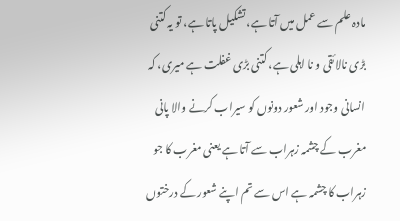مادہ علم سے عمل میں آتا ہے، تشکیل پاتا ہے، تو یہ کتنی بڑی نالائقی و نا اہلی ہے، کتنی بڑی غفلت ہے میری، کہ انسانی وجود اور شعور دونوں کو سیراب کرنے والا پانی مغرب کے چشمہ زہراب سے آتا ہے یعنی مغرب کا جو زہراب کا چشمہ ہے اس سے تم اپنے شعور کے درختوں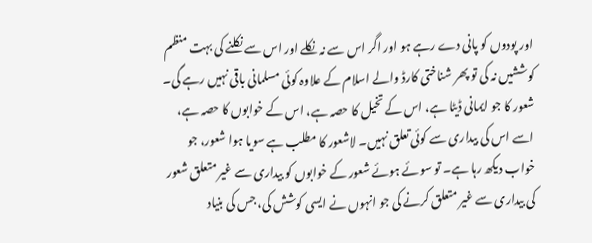اور پودوں کو پانی دے رہے ہو اور اگر اس سے نہ نکلے اور اس سے نکلنے کی بہت منظم کوششیں نہ کی تو پھر شناختی کارڈ والے اسلام کے علاوہ کوئی مسلمانی باقی نہیں رہے گی۔
شعور کا جو ایمانی ڈیٹا ہے، اس کے تخیل کا حصہ ہے، اس کے خوابوں کا حصہ ہے، اسے اس کی بیداری سے کوئی تعلق نہیں۔ لاشعور کا مطلب ہے سویا ہوا شعور، جو خواب دیکھ رہا ہے۔ تو سوئے ہوئے شعور کے خوابوں کو بیداری سے غیر متعلق شعور کی بیداری سے غیر متعلق کرنے کی جو انہوں نے ایسی کوشش کی، جس کی بنیاد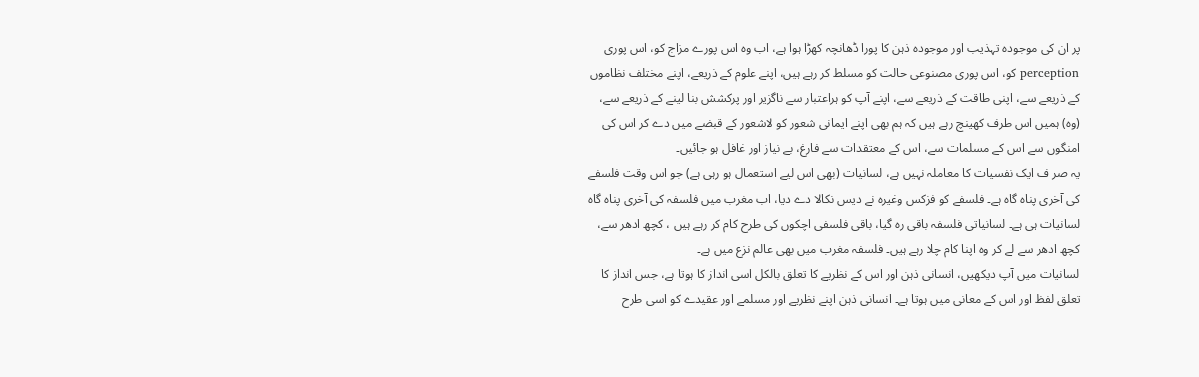پر ان کی موجودہ تہذیب اور موجودہ ذہن کا پورا ڈھانچہ کھڑا ہوا ہے، اب وہ اس پورے مزاج کو، اس پوری perception کو، اس پوری مصنوعی حالت کو مسلط کر رہے ہیں، اپنے علوم کے ذریعے، اپنے مختلف نظاموں کے ذریعے سے، اپنی طاقت کے ذریعے سے، اپنے آپ کو ہراعتبار سے ناگزیر اور پرکشش بنا لینے کے ذریعے سے، (وہ) ہمیں اس طرف کھینچ رہے ہیں کہ ہم بھی اپنے ایمانی شعور کو لاشعور کے قبضے میں دے کر اس کی امنگوں سے اس کے مسلمات سے، اس کے معتقدات سے فارغ، بے نیاز اور غافل ہو جائیں۔
یہ صر ف ایک نفسیات کا معاملہ نہیں ہے، لسانیات (بھی اس لیے استعمال ہو رہی ہے) جو اس وقت فلسفے کی آخری پناہ گاہ ہے۔ فلسفے کو فزکس وغیرہ نے دیس نکالا دے دیا، اب مغرب میں فلسفہ کی آخری پناہ گاہ لسانیات ہی ہے۔ لسانیاتی فلسفہ باقی رہ گیا، باقی فلسفی اچکوں کی طرح کام کر رہے ہیں ، کچھ ادھر سے، کچھ ادھر سے لے کر وہ اپنا کام چلا رہے ہیں۔ فلسفہ مغرب میں بھی عالم نزع میں ہے۔
لسانیات میں آپ دیکھیں، انسانی ذہن اور اس کے نظریے کا تعلق بالکل اسی انداز کا ہوتا ہے، جس انداز کا تعلق لفظ اور اس کے معانی میں ہوتا ہے۔ انسانی ذہن اپنے نظریے اور مسلمے اور عقیدے کو اسی طرح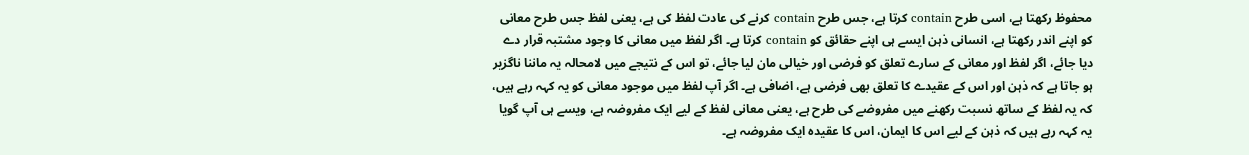محفوظ رکھتا ہے، اسی طرح contain کرتا ہے، جس طرح contain کرنے کی عادت لفظ کی ہے، یعنی لفظ جس طرح معانی کو اپنے اندر رکھتا ہے، انسانی ذہن ایسے ہی اپنے حقائق کو contain کرتا ہے۔ اگر لفظ میں معانی کا وجود مشتبہ قرار دے دیا جائے، اگر لفظ اور معانی کے سارے تعلق کو فرضی اور خیالی مان لیا جائے، تو اس کے نتیجے میں لامحالہ یہ ماننا ناگزیر ہو جاتا ہے کہ ذہن اور اس کے عقیدے کا تعلق بھی فرضی ہے، اضافی ہے۔ اگر آپ لفظ میں موجود معانی کو یہ کہہ رہے ہیں، کہ یہ لفظ کے ساتھ نسبت رکھنے میں مفروضے کی طرح ہے، یعنی معانی لفظ کے لیے ایک مفروضہ ہے، ویسے ہی آپ گویا یہ کہہ رہے ہیں کہ ذہن کے لیے اس کا ایمان، اس کا عقیدہ ایک مفروضہ ہے۔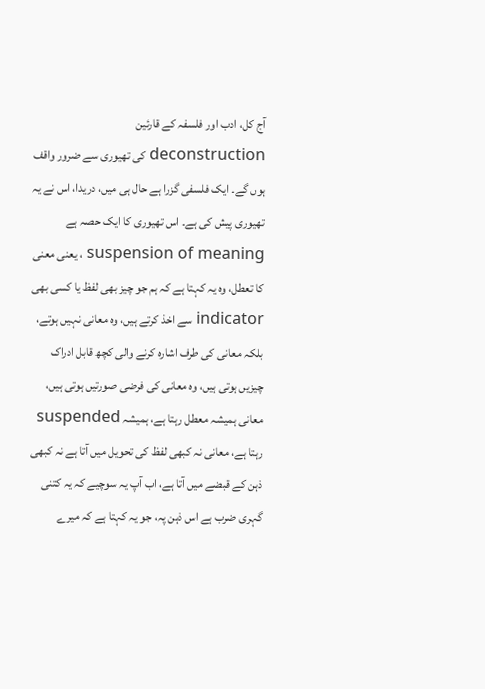آج کل، ادب اور فلسفہ کے قارئین deconstruction کی تھیوری سے ضرور واقف ہوں گے۔ ایک فلسفی گزرا ہے حال ہی میں، دریدا، اس نے یہ تھیوری پیش کی ہے۔ اس تھیوری کا ایک حصہ ہے suspension of meaning ، یعنی معنی کا تعطل، وہ یہ کہتا ہے کہ ہم جو چیز بھی لفظ یا کسی بھی indicator سے اخذ کرتے ہیں، وہ معانی نہیں ہوتے، بلکہ معانی کی طرف اشارہ کرنے والی کچھ قابل ادراک چیزیں ہوتی ہیں، وہ معانی کی فرضی صورتیں ہوتی ہیں، معانی ہمیشہ معطل رہتا ہے، ہمیشہ suspended رہتا ہے، معانی نہ کبھی لفظ کی تحویل میں آتا ہے نہ کبھی ذہن کے قبضے میں آتا ہے، اب آپ یہ سوچیے کہ یہ کتنی گہری ضرب ہے اس ذہن پہ، جو یہ کہتا ہے کہ میرے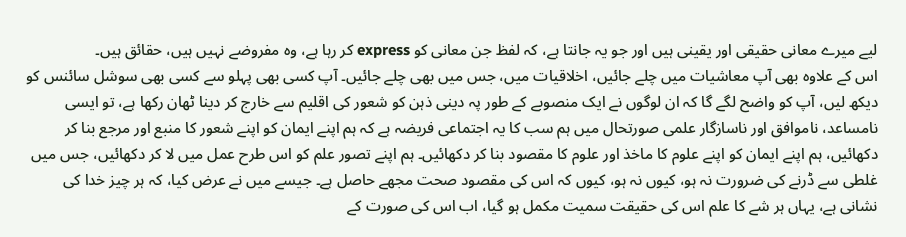لیے میرے معانی حقیقی اور یقینی ہیں اور جو یہ جانتا ہے، کہ لفظ جن معانی کو express کر رہا ہے، وہ مفروضے نہیں ہیں، حقائق ہیں۔
اس کے علاوہ بھی آپ معاشیات میں چلے جائیں، اخلاقیات میں، جس میں بھی چلے جائیں۔ آپ کسی بھی پہلو سے کسی بھی سوشل سائنس کو دیکھ لیں، آپ کو واضح لگے گا کہ ان لوگوں نے ایک منصوبے کے طور پہ دینی ذہن کو شعور کی اقلیم سے خارج کر دینا ٹھان رکھا ہے، تو ایسی نامساعد، ناموافق اور ناسازگار علمی صورتحال میں ہم سب کا یہ اجتماعی فریضہ ہے کہ ہم اپنے ایمان کو اپنے شعور کا منبع اور مرجع بنا کر دکھائیں، ہم اپنے ایمان کو اپنے علوم کا ماخذ اور علوم کا مقصود بنا کر دکھائیں۔ ہم اپنے تصور علم کو اس طرح عمل میں لا کر دکھائیں، جس میں غلطی سے ڈرنے کی ضرورت نہ ہو، کیوں نہ ہو، کیوں کہ اس کی مقصود صحت مجھے حاصل ہے۔ جیسے میں نے عرض کیا، کہ ہر چیز خدا کی نشانی ہے، یہاں ہر شے کا علم اس کی حقیقت سمیت مکمل ہو گیا، اب اس کی صورت کے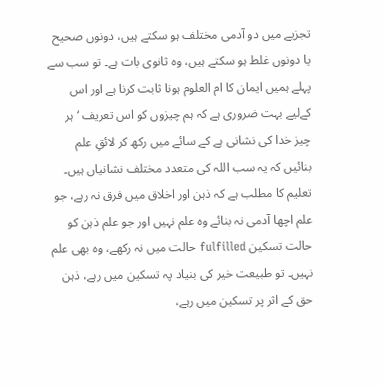تجزیے میں دو آدمی مختلف ہو سکتے ہیں، دونوں صحیح یا دونوں غلط ہو سکتے ہیں، وہ ثانوی بات ہے۔ تو سب سے پہلے ہمیں ایمان کا ام العلوم ہونا ثابت کرنا ہے اور اس کےلیے بہت ضروری ہے کہ ہم چیزوں کو اس تعریف ‘ہر چیز خدا کی نشانی ہے کے سائے میں رکھ کر لائقِ علم بنائیں کہ یہ سب اللہ کی متعدد مختلف نشانیاں ہیں۔
تعلیم کا مطلب ہے کہ ذہن اور اخلاق میں فرق نہ رہے، جو علم اچھا آدمی نہ بنائے وہ علم نہیں اور جو علم ذہن کو حالت تسکین fulfilled حالت میں نہ رکھے، وہ بھی علم نہیں۔ تو طبیعت خیر کی بنیاد پہ تسکین میں رہے، ذہن حق کے اثر پر تسکین میں رہے،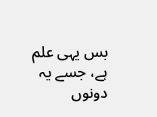بس یہی علم ہے، جسے یہ دونوں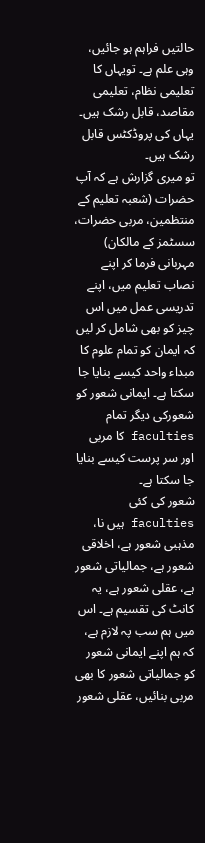حالتیں فراہم ہو جائیں، وہی علم ہے۔ تویہاں کا تعلیمی نظام، تعلیمی مقاصد، قابل رشک ہیں۔ یہاں کی پروڈکٹس قابل رشک ہیں۔
تو میری گزارش ہے کہ آپ حضرات (شعبہ تعلیم کے منتظمین، مربی حضرات، سسٹمز کے مالکان) مہربانی فرما کر اپنے نصاب تعلیم میں، اپنے تدریسی عمل میں اس چیز کو بھی شامل کر لیں کہ ایمان کو تمام علوم کا مبداء واحد کیسے بنایا جا سکتا ہے۔ ایمانی شعور کو شعورکی دیگر تمام faculties کا مربی اور سر پرست کیسے بنایا جا سکتا ہے۔
شعور کی کئی faculties ہیں نا، مذہبی شعور ہے، اخلاقی شعور ہے، جمالیاتی شعور ہے، عقلی شعور ہے، یہ کانٹ کی تقسیم ہے۔ اس میں ہم سب پہ لازم ہے، کہ ہم اپنے ایمانی شعور کو جمالیاتی شعور کا بھی مربی بنائیں، عقلی شعور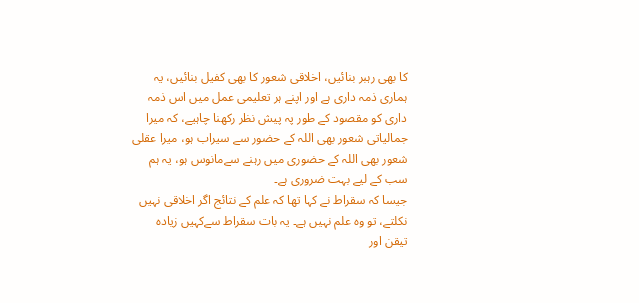کا بھی رہبر بنائیں، اخلاقی شعور کا بھی کفیل بنائیں، یہ ہماری ذمہ داری ہے اور اپنے ہر تعلیمی عمل میں اس ذمہ داری کو مقصود کے طور پہ پیش نظر رکھنا چاہیے، کہ میرا جمالیاتی شعور بھی اللہ کے حضور سے سیراب ہو، میرا عقلی شعور بھی اللہ کے حضوری میں رہنے سےمانوس ہو، یہ ہم سب کے لیے بہت ضروری ہے۔
جیسا کہ سقراط نے کہا تھا کہ علم کے نتائج اگر اخلاقی نہیں نکلتے، تو وہ علم نہیں ہے۔ یہ بات سقراط سےکہیں زیادہ تیقن اور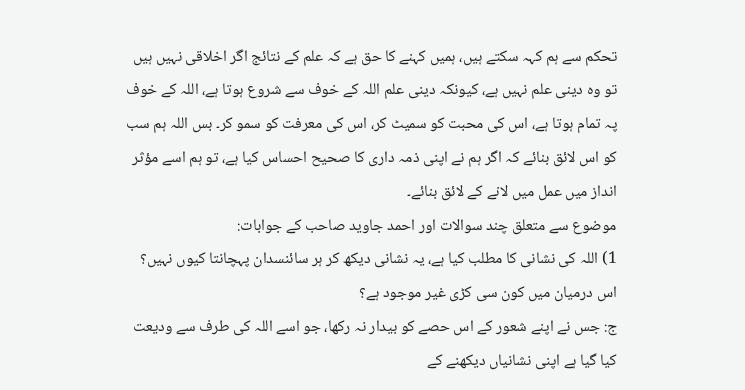تحکم سے ہم کہہ سکتے ہیں، ہمیں کہنے کا حق ہے کہ علم کے نتائج اگر اخلاقی نہیں ہیں تو وہ دینی علم نہیں ہے، کیونکہ دینی علم اللہ کے خوف سے شروع ہوتا ہے، اللہ کے خوف پہ تمام ہوتا ہے، اس کی محبت کو سمیٹ کر، اس کی معرفت کو سمو کر۔ بس اللہ ہم سب کو اس لائق بنائے کہ اگر ہم نے اپنی ذمہ داری کا صحیح احساس کیا ہے، تو ہم اسے مؤثر انداز میں عمل میں لانے کے لائق بنائے۔
موضوع سے متعلق چند سوالات اور احمد جاوید صاحب کے جوابات:
1) اللہ کی نشانی کا مطلب کیا ہے، یہ نشانی دیکھ کر ہر سائنسدان پہچانتا کیوں نہیں؟ اس درمیان میں کون سی کڑی غیر موجود ہے؟
ج: جس نے اپنے شعور کے اس حصے کو بیدار نہ رکھا، جو اسے اللہ کی طرف سے ودیعت کیا گیا ہے اپنی نشانیاں دیکھنے کے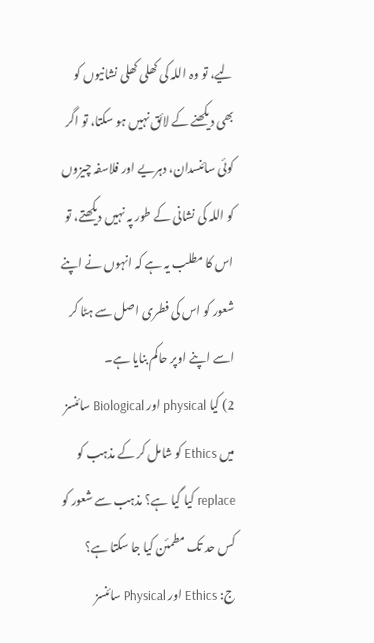لیے، تو وہ اللہ کی کھلی کھلی نشانیوں کو بھی دیکھنے کے لائق نہیں ہو سکتا، تو اگر کوئی سائنسدان، دہریے اور فلاسفہ چیزوں کو اللہ کی نشانی کے طور پہ نہیں دیکھتے، تو اس کا مطلب یہ ہے کہ انہوں نے اپنے شعور کو اس کی فطری اصل سے ہٹا کر اسے اپنے اوپر حاکم بنایا ہے۔
2) کیا physical اور Biological سائنسز میں Ethics کو شامل کر کے مذہب کو replace کیا گیا ہے؟ مذہب سے شعور کو کس حد تک مطمئن کیا جا سکتا ہے؟
ج: Ethics اور Physical سائنسز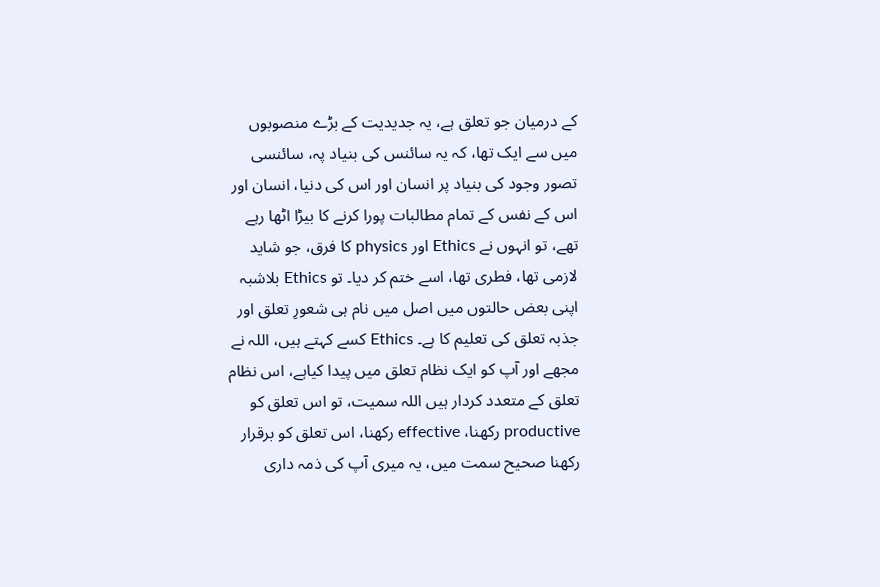کے درمیان جو تعلق ہے، یہ جدیدیت کے بڑے منصوبوں میں سے ایک تھا، کہ یہ سائنس کی بنیاد پہ، سائنسی تصور وجود کی بنیاد پر انسان اور اس کی دنیا، انسان اور اس کے نفس کے تمام مطالبات پورا کرنے کا بیڑا اٹھا رہے تھے، تو انہوں نے Ethics اور physics کا فرق، جو شاید لازمی تھا، فطری تھا، اسے ختم کر دیا۔ تو Ethics بلاشبہ اپنی بعض حالتوں میں اصل میں نام ہی شعورِ تعلق اور جذبہ تعلق کی تعلیم کا ہے۔ Ethics کسے کہتے ہیں، اللہ نے مجھے اور آپ کو ایک نظام تعلق میں پیدا کیاہے، اس نظام تعلق کے متعدد کردار ہیں اللہ سمیت، تو اس تعلق کو productive رکھنا، effective رکھنا، اس تعلق کو برقرار رکھنا صحیح سمت میں، یہ میری آپ کی ذمہ داری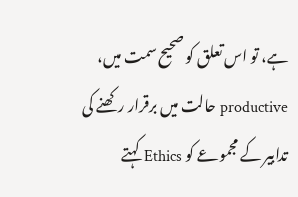ہے، تو اس تعلق کو صحیح سمت میں، productive حالت میں برقرار رکھنے کی تدابیر کے مجموعے کو Ethics کہتے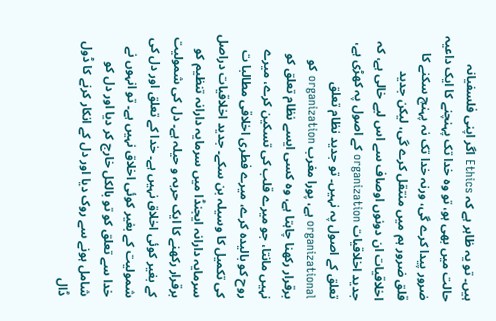ہیں۔ تو یہ ظاہر ہے کہ Ethics اگر اپنی فلسفیانہ حالت میں بھی ہو، تو وہ خدا تک پہنچنے کا ایک داعیہ ضرور پیدا کرے گی، ورنہ خدا تک نہ پہنچ سکنے کا قلق ضرور ہم میں منتقل کرے گی، لیکن جدید اخلاقیات ان دونوں اوصاف سے اس لیے خالی ہے، کہ جدید اخلاقیات organization کے اصول پہ کھڑی ہے، تعلق کے اصول پہ نہیں۔ تو جدید نظام تعلق organizational ہے، پورا مغرب organization کو برقرار رکھنا چاہتا ہے، وہ کسی ایسے نظام تعلق کو نہیں مانتا، جو میرے قلب کی تسکین کرے، میرے روح کو بالیدہ کرے، میرے فطری اخلاقی مطالبا ت کی تکمیل کا وسیلہ بن سکے۔ جدید اخلاقیات دراصل سرمایہ دارانہ ایجنڈا میں سرمایہ دارانہ تنظیم کو برقرار رکھنے کا ایک حربہ و حیلہ ہے۔ دل کی شمولیت کے بغیر کوئی اخلاق نہیں ہے۔ خدا کے تعلق اور دل کی شمولیت کے بغیر کوئی اخلاق نہیں ہے۔ تو انہوں نے خدا سے تعلق کو تو بالکل خارج کر دیا اور دل کو شامل ہونے سے روک دیا اور دل کے انکار کرنے کا ڈول ڈال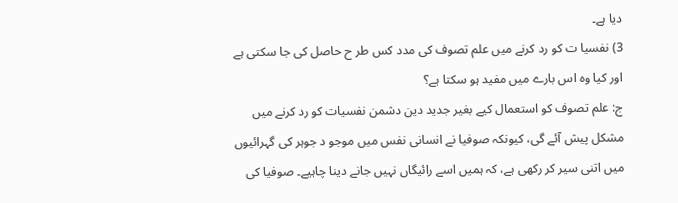دیا ہے۔
3) نفسیا ت کو رد کرنے میں علم تصوف کی مدد کس طر ح حاصل کی جا سکتی ہے اور کیا وہ اس بارے میں مفید ہو سکتا ہے؟
ج: علم تصوف کو استعمال کیے بغیر جدید دین دشمن نفسیات کو رد کرنے میں مشکل پیش آئے گی، کیونکہ صوفیا نے انسانی نفس میں موجو د جوہر کی گہرائیوں میں اتنی سیر کر رکھی ہے، کہ ہمیں اسے رائیگاں نہیں جانے دینا چاہیے۔ صوفیا کی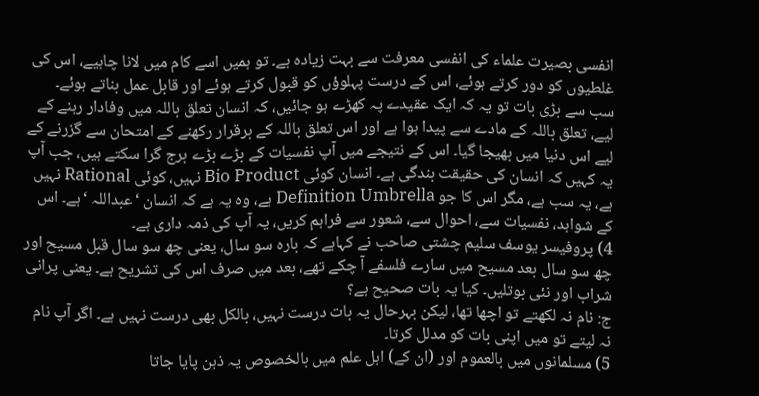انفسی بصیرت علماء کی انفسی معرفت سے بہت زیادہ ہے۔ تو ہمیں اسے کام میں لانا چاہیے، اس کی غلطیوں کو دور کرتے ہوئے، اس کے درست پہلوؤں کو قبول کرتے ہوئے اور قابل عمل بناتے ہوئے۔
سب سے بڑی بات تو یہ کہ ایک عقیدے پہ کھڑے ہو جائیں، کہ انسان تعلق باللہ میں وفادار رہنے کے لیے، تعلق باللہ کے مادے سے پیدا ہوا ہے اور اس تعلق باللہ کے برقرار رکھنے کے امتحان سے گزرنے کے لیے اس دنیا میں بھیجا گیا۔ اس کے نتیجے میں آپ نفسیات کے بڑے بڑے برج گرا سکتے ہیں، جب آپ یہ کہیں کہ انسان کی حقیقت بندگی ہے۔ انسان کوئی Bio Product نہیں، کوئی Rational نہیں ہے، یہ سب ہے، مگر اس کا جو Definition Umbrella ہے، وہ یہ ہے کہ انسان ‘عبداللہ ‘ہے۔ اس کے شواہد، نفسیات سے، احوال سے، شعور سے فراہم کریں، یہ آپ کی ذمہ داری ہے۔
4) پروفیسر یوسف سلیم چشتی صاحب نے کہاہے کہ بارہ سو سال، یعنی چھ سو سال قبل مسیح اور چھ سو سال بعد مسیح میں سارے فلسفے آ چکے تھے، بعد میں صرف اس کی تشریح ہے۔ یعنی پرانی شراب اور نئی بوتلیں۔ کیا یہ بات صحیح ہے؟
ج: نام نہ لکھتے تو اچھا تھا، لیکن بہرحال یہ بات درست نہیں، بالکل بھی درست نہیں ہے۔ اگر آپ نام نہ لیتے تو میں اپنی بات کو مدلل کرتا۔
5) مسلمانوں میں بالعموم اور (ان کے) اہل علم میں بالخصوص یہ ذہن پایا جاتا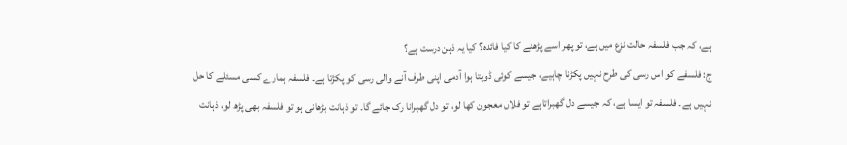ہے، کہ جب فلسفہ حالت نزع میں ہے، تو پھر اسے پڑھنے کا کیا فائدہ؟ کیا یہ ذہن درست ہے؟
ج: فلسفے کو اس رسی کی طرح نہیں پکڑنا چاہیے، جیسے کوئی ڈوبتا ہوا آدمی اپنی طرف آنے والی رسی کو پکڑتا ہے۔ فلسفہ ہمارے کسی مسئلے کا حل نہیں ہے۔ فلسفہ تو ایسا ہے، کہ جیسے دل گھبراتاہے تو فلاں معجون کھا لو، تو دل گھبرانا رک جائے گا۔ تو ذہانت بڑھانی ہو تو فلسفہ بھی پڑھ لو، ذہانت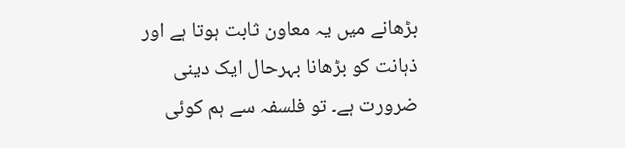بڑھانے میں یہ معاون ثابت ہوتا ہے اور ذہانت کو بڑھانا بہرحال ایک دینی ضرورت ہے۔ تو فلسفہ سے ہم کوئی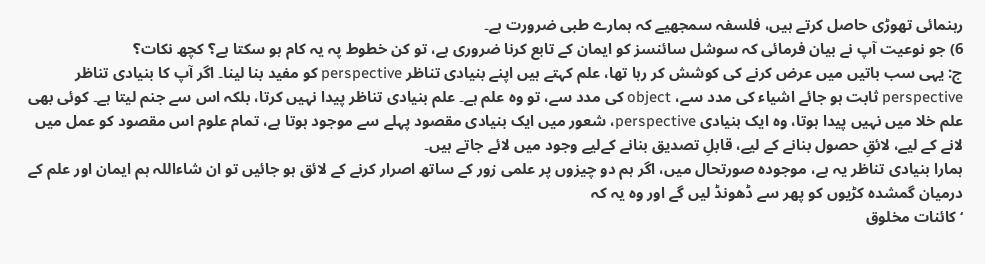رہنمائی تھوڑی حاصل کرتے ہیں، فلسفہ سمجھیے کہ ہمارے طبی ضرورت ہے۔
6) جو نوعیت آپ نے بیان فرمائی کہ سوشل سائنسز کو ایمان کے تابع کرنا ضروری ہے، تو کن خطوط پہ یہ کام ہو سکتا ہے؟ کچھ نکات؟
ج: یہی سب باتیں میں عرض کرنے کی کوشش کر رہا تھا، علم کہتے ہیں اپنے بنیادی تناظر perspective کو مفید بنا لینا۔ اگر آپ کا بنیادی تناظر perspective ثابت ہو جائے اشیاء کی مدد سے، object کی مدد سے، تو وہ علم ہے۔ علم بنیادی تناظر پیدا نہیں کرتا، بلکہ اس سے جنم لیتا ہے۔ کوئی بھی علم خلا میں نہیں پیدا ہوتا، وہ ایک بنیادی perspective، شعور میں ایک بنیادی مقصود پہلے سے موجود ہوتا ہے، تمام علوم اس مقصود کو عمل میں لانے کے لیے، لائقِ حصول بنانے کے لیے، قابلِ تصدیق بنانے کےلیے وجود میں لائے جاتے ہیں۔
ہمارا بنیادی تناظر یہ ہے، موجودہ صورتحال میں، اگر ہم دو چیزوں پر علمی زور کے ساتھ اصرار کرنے کے لائق ہو جائیں تو ان شاءاللہ ہم ایمان اور علم کے درمیان گمشدہ کڑیوں کو پھر سے ڈھونڈ لیں گے اور وہ یہ کہ
‘کائنات مخلوق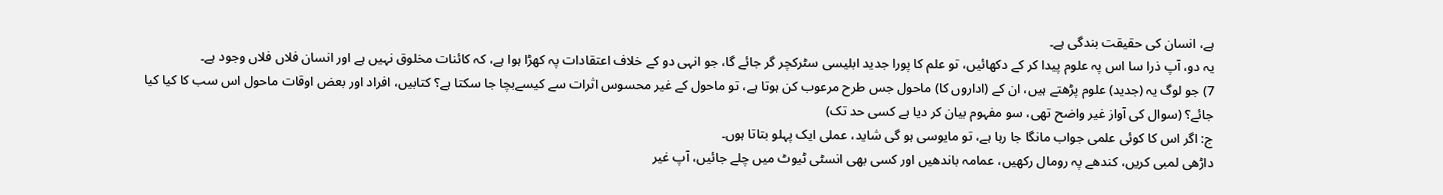ہے، انسان کی حقیقت بندگی ہے۔
یہ دو، آپ ذرا سا اس پہ علوم پیدا کر کے دکھائیں، تو علم کا پورا جدید ابلیسی سٹرکچر گر جائے گا، جو انہی دو کے خلاف اعتقادات پہ کھڑا ہوا ہے، کہ کائنات مخلوق نہیں ہے اور انسان فلاں فلاں وجود ہے۔
7) جو لوگ یہ (جدید) علوم پڑھتے ہیں، ان کے (اداروں کا) ماحول جس طرح مرعوب کن ہوتا ہے، تو ماحول کے غیر محسوس اثرات سے کیسےبچا جا سکتا ہے؟ کتابیں، افراد اور بعض اوقات ماحول اس سب کا کیا کیا جائے؟ (سوال کی آواز غیر واضح تھی، سو مفہوم بیان کر دیا ہے کسی حد تک)
ج: اگر اس کا کوئی علمی جواب مانگا جا رہا ہے، تو مایوسی ہو گی شاید، عملی ایک پہلو بتاتا ہوں۔
داڑھی لمبی کریں، کندھے پہ رومال رکھیں، عمامہ باندھیں اور کسی بھی انسٹی ٹیوٹ میں چلے جائیں، آپ غیر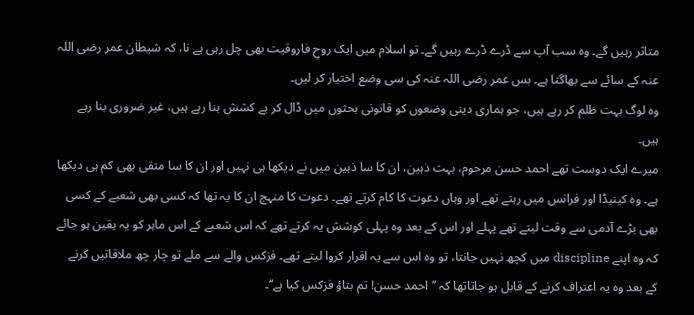متاثر رہیں گے۔ وہ سب آپ سے ڈرے ڈرے رہیں گے۔ تو اسلام میں ایک روحِ فاروقیت بھی چل رہی ہے نا، کہ شیطان عمر رضی اللہ عنہ کے سائے سے بھاگتا ہے۔ بس عمر رضی اللہ عنہ کی سی وضع اختیار کر لیں۔
وہ لوگ بہت ظلم کر رہے ہیں، جو ہماری دینی وضعوں کو قانونی بحثوں میں ڈال کر بے کشش بنا رہے ہیں، غیر ضروری بنا رہے ہیں۔
میرے ایک دوست تھے احمد حسن مرحوم، بہت ذہین، ان کا سا ذہین میں نے دیکھا ہی نہیں اور ان کا سا متقی بھی کم ہی دیکھا ہے۔ وہ کینیڈا اور فرانس میں رہتے تھے اور وہاں دعوت کا کام کرتے تھے۔ دعوت کا منہج ان کا یہ تھا کہ کسی بھی شعبے کے کسی بھی بڑے آدمی سے وقت لیتے تھے پہلے اور اس کے بعد وہ پہلی کوشش یہ کرتے تھے کہ اس شعبے کے اس ماہر کو یہ یقین ہو جائے کہ وہ اپنے discipline میں کچھ نہیں جانتا، تو وہ اس سے یہ اقرار کروا لیتے تھے۔ فزکس والے سے ملے تو چار چھ ملاقاتیں کرنے کے بعد وہ یہ اعتراف کرنے کے قابل ہو جاتاتھا کہ ’’احمد حسن! تم بتاؤ فزکس کیا ہے‘‘۔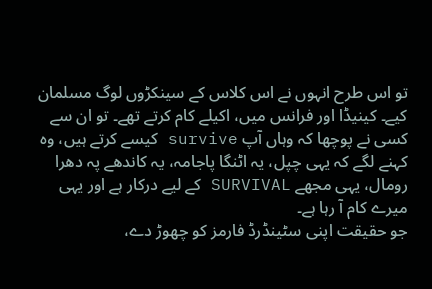تو اس طرح انہوں نے اس کلاس کے سینکڑوں لوگ مسلمان کیے۔ کینیڈا اور فرانس میں، اکیلے کام کرتے تھے۔ تو ان سے کسی نے پوچھا کہ وہاں آپ survive کیسے کرتے ہیں، وہ کہنے لگے کہ یہی چپل، یہ اٹنگا پاجامہ، یہ کاندھے پہ دھرا رومال، یہی مجھے SURVIVAL کے لیے درکار ہے اور یہی میرے کام آ رہا ہے۔
جو حقیقت اپنی سٹینڈرڈ فارمز کو چھوڑ دے،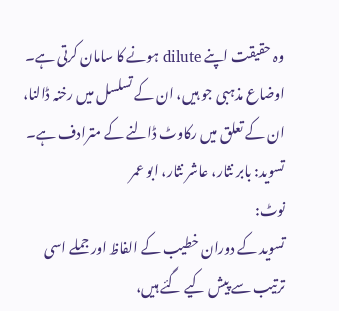وہ حقیقت اپنے dilute ہونے کا سامان کرتی ہے۔ اوضاع مذہبی جو ہیں، ان کے تسلسل میں رخنہ ڈالنا، ان کے تعلق میں رکاوٹ ڈالنے کے مترادف ہے۔
تسوید: بابر نثار، عاشر نثار، ابو عمر
نوٹ:
تسوید کے دوران خطیب کے الفاظ اور جملے اسی ترتیب سے پیش کیے گئے ہیں،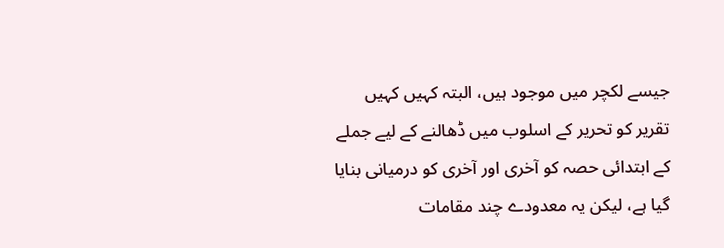جیسے لکچر میں موجود ہیں، البتہ کہیں کہیں تقریر کو تحریر کے اسلوب میں ڈھالنے کے لیے جملے کے ابتدائی حصہ کو آخری اور آخری کو درمیانی بنایا گیا ہے، لیکن یہ معدودے چند مقامات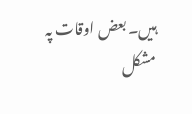ہیں۔ بعض اوقات پہ مشکل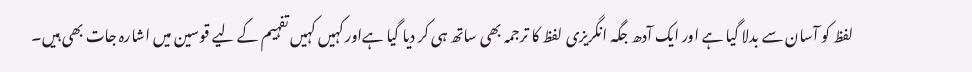لفظ کو آسان سے بدلا گیا ہے اور ایک آدھ جگہ انگریزی لفظ کا ترجمہ بھی ساتھ ہی کر دیا گیا ہےاور کہیں کہیں تفہیم کے لیے قوسین میں اشارہ جات بھی ہیں۔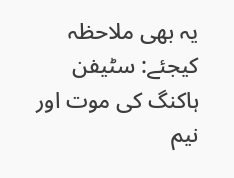یہ بھی ملاحظہ کیجئے: سٹیفن ہاکنگ کی موت اور نیم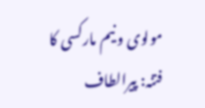مولوی و نیم مارکسی کا فتنہ: پیرالطاف